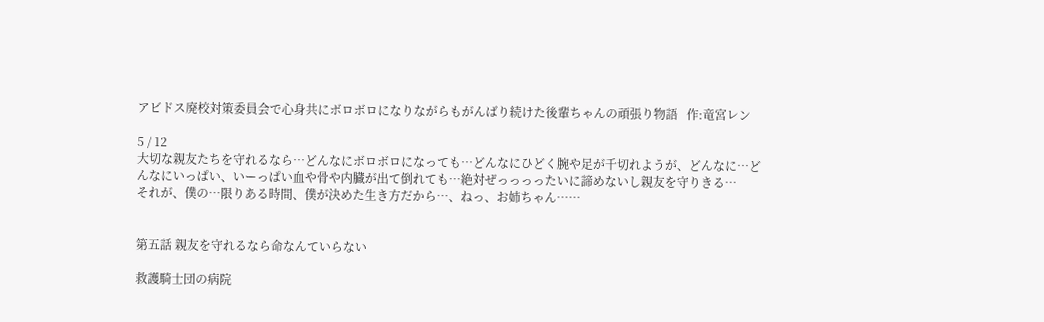アビドス廃校対策委員会で心身共にボロボロになりながらもがんばり続けた後輩ちゃんの頑張り物語   作:竜宮レン

5 / 12
大切な親友たちを守れるなら…どんなにボロボロになっても…どんなにひどく腕や足が千切れようが、どんなに…どんなにいっぱい、いーっぱい血や骨や内臓が出て倒れても…絶対ぜっっっったいに諦めないし親友を守りきる…
それが、僕の…限りある時間、僕が決めた生き方だから…、ねっ、お姉ちゃん……


第五話 親友を守れるなら命なんていらない

救護騎士団の病院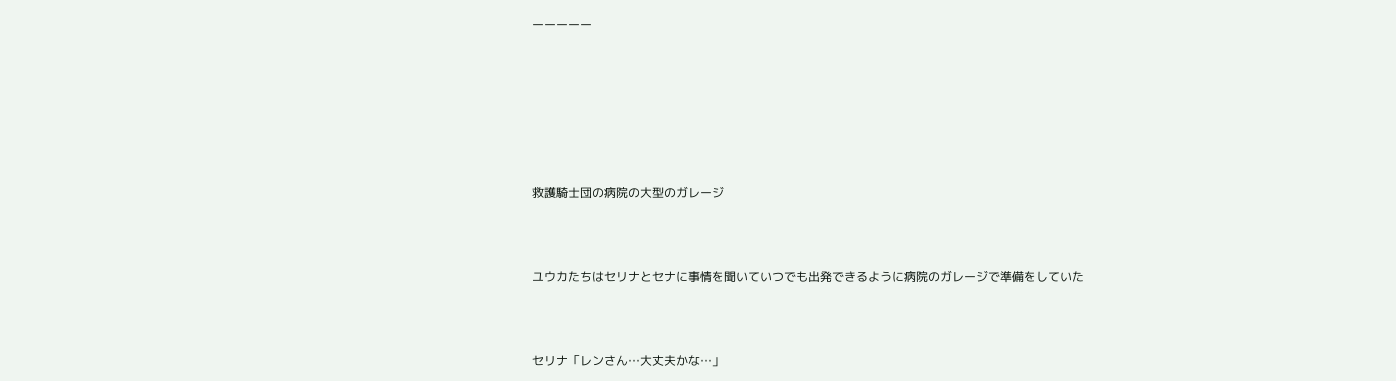ーーーーー







救護騎士団の病院の大型のガレージ



ユウカたちはセリナとセナに事情を聞いていつでも出発できるように病院のガレージで準備をしていた



セリナ「レンさん…大丈夫かな…」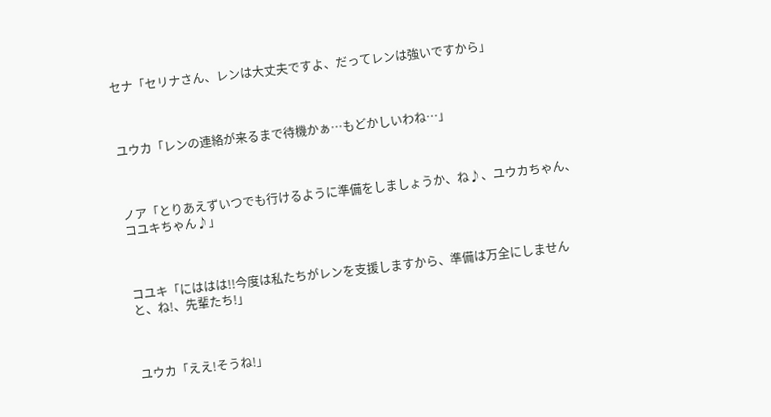セナ「セリナさん、レンは大丈夫ですよ、だってレンは強いですから」



ユウカ「レンの連絡が来るまで待機かぁ…もどかしいわね…」



ノア「とりあえずいつでも行けるように準備をしましょうか、ね♪、ユウカちゃん、コユキちゃん♪」



コユキ「にははは!!今度は私たちがレンを支援しますから、準備は万全にしませんと、ね!、先輩たち!」



ユウカ「ええ!そうね!」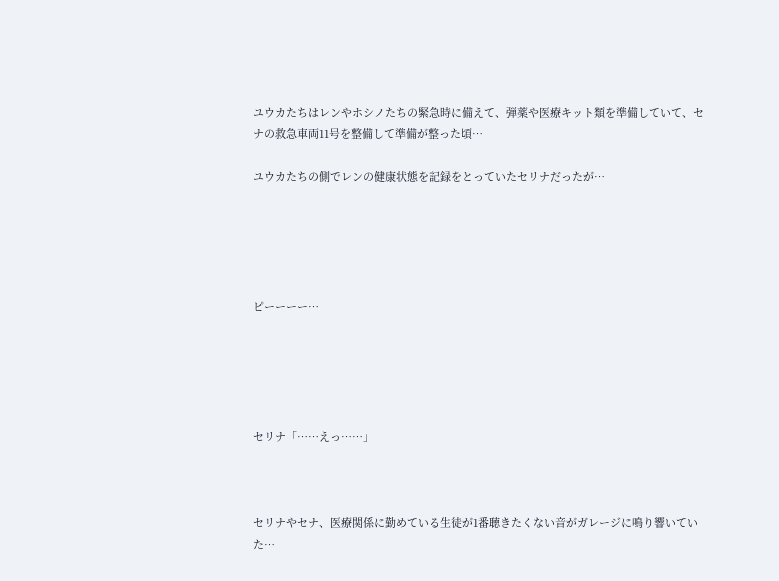ユウカたちはレンやホシノたちの緊急時に備えて、弾薬や医療キット類を準備していて、セナの救急車両11号を整備して準備が整った頃…

ユウカたちの側でレンの健康状態を記録をとっていたセリナだったが…





ピーーーー…





セリナ「……えっ……」



セリナやセナ、医療関係に勤めている生徒が1番聴きたくない音がガレージに鳴り響いていた…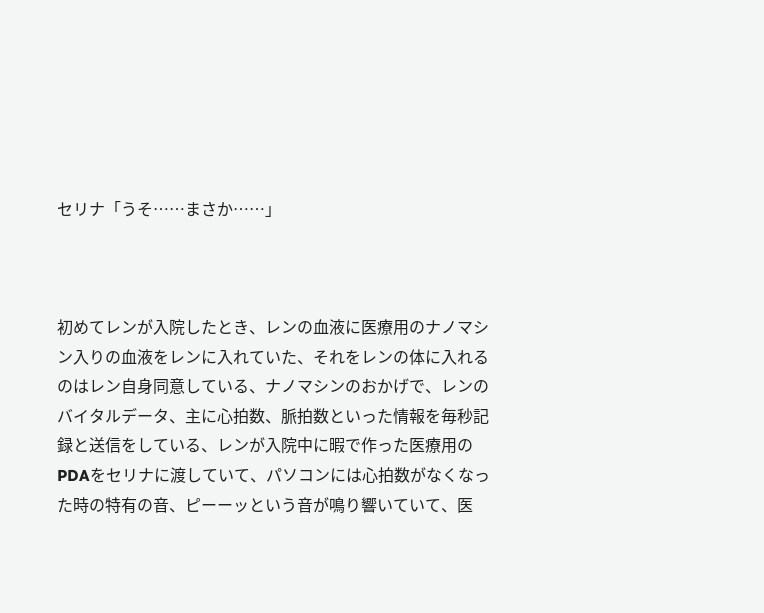セリナ「うそ……まさか……」



初めてレンが入院したとき、レンの血液に医療用のナノマシン入りの血液をレンに入れていた、それをレンの体に入れるのはレン自身同意している、ナノマシンのおかげで、レンのバイタルデータ、主に心拍数、脈拍数といった情報を毎秒記録と送信をしている、レンが入院中に暇で作った医療用のPDAをセリナに渡していて、パソコンには心拍数がなくなった時の特有の音、ピーーッという音が鳴り響いていて、医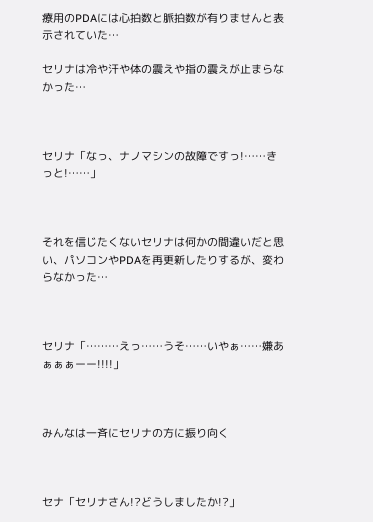療用のPDAには心拍数と脈拍数が有りませんと表示されていた…

セリナは冷や汗や体の震えや指の震えが止まらなかった…



セリナ「なっ、ナノマシンの故障ですっ!……きっと!……」



それを信じたくないセリナは何かの間違いだと思い、パソコンやPDAを再更新したりするが、変わらなかった…



セリナ「………えっ……うそ……いやぁ……嫌あぁぁぁーー!!!!」



みんなは一斉にセリナの方に振り向く



セナ「セリナさん!?どうしましたか!?」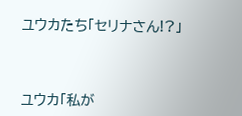ユウカたち「セリナさん!?」



ユウカ「私が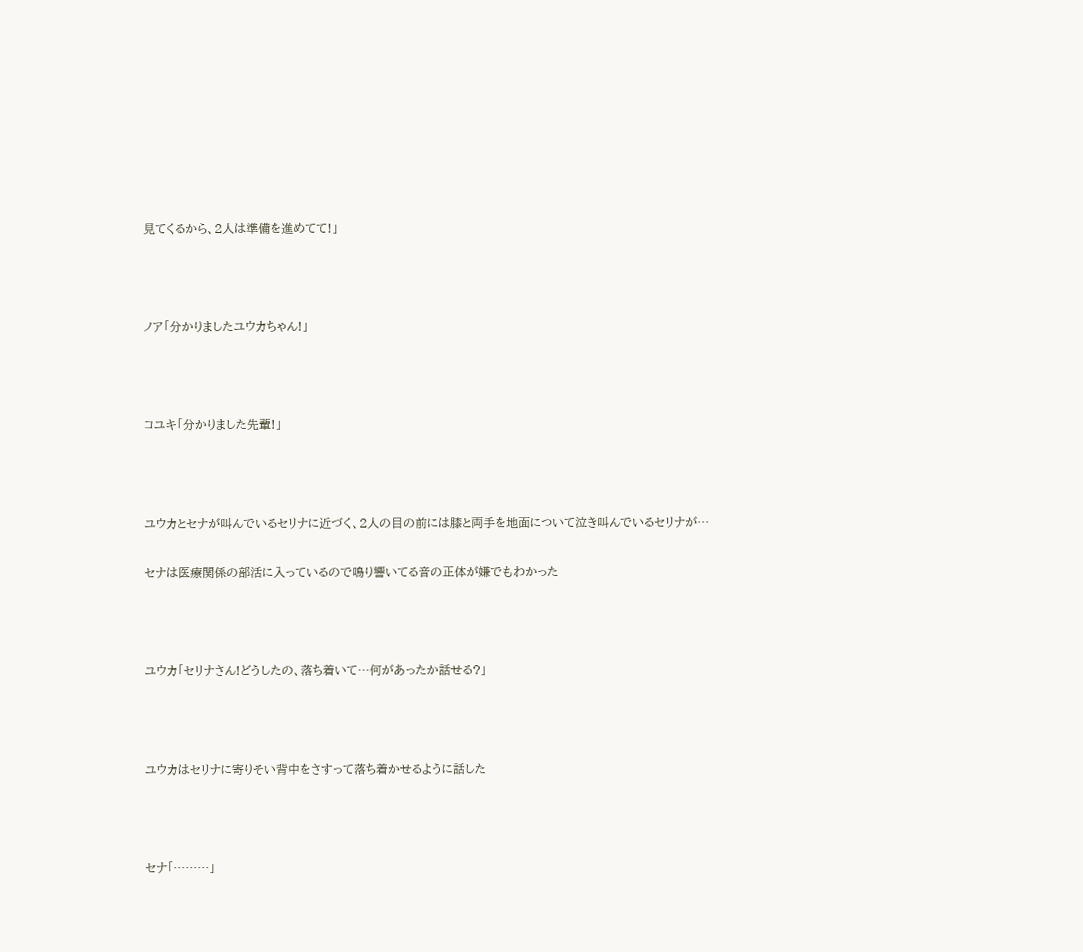見てくるから、2人は準備を進めてて!」



ノア「分かりましたユウカちゃん!」



コユキ「分かりました先輩!」



ユウカとセナが叫んでいるセリナに近づく、2人の目の前には膝と両手を地面について泣き叫んでいるセリナが…

セナは医療関係の部活に入っているので鳴り響いてる音の正体が嫌でもわかった



ユウカ「セリナさん!どうしたの、落ち着いて…何があったか話せる?」



ユウカはセリナに寄りそい背中をさすって落ち着かせるように話した



セナ「………」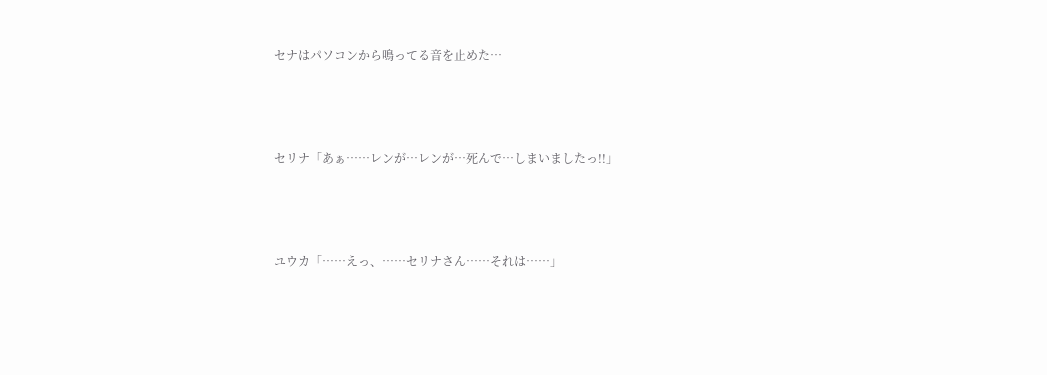セナはパソコンから鳴ってる音を止めた…



セリナ「あぁ……レンが…レンが…死んで…しまいましたっ!!」



ユウカ「……えっ、……セリナさん……それは……」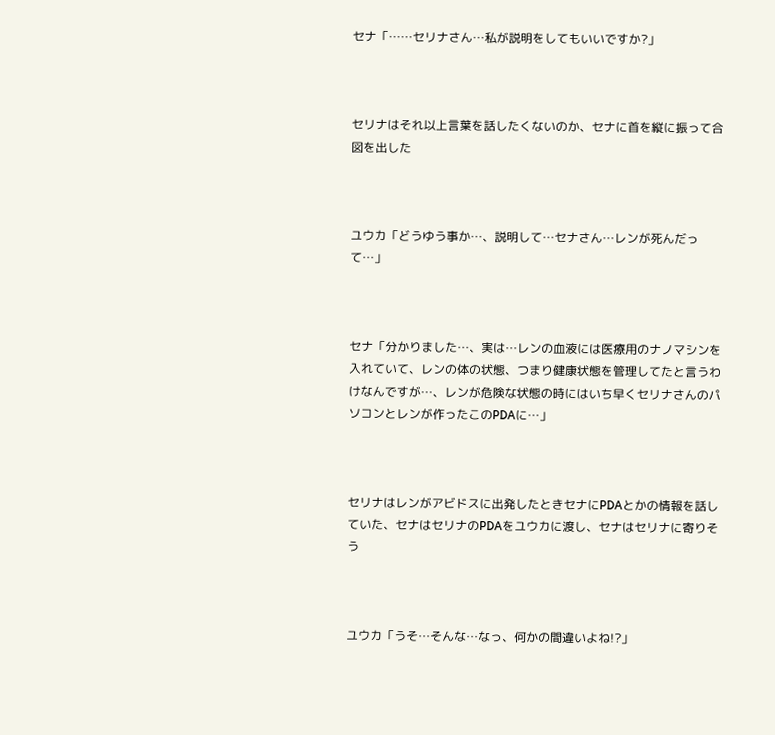セナ「……セリナさん…私が説明をしてもいいですか?」



セリナはそれ以上言葉を話したくないのか、セナに首を縦に振って合図を出した



ユウカ「どうゆう事か…、説明して…セナさん…レンが死んだって…」



セナ「分かりました…、実は…レンの血液には医療用のナノマシンを入れていて、レンの体の状態、つまり健康状態を管理してたと言うわけなんですが…、レンが危険な状態の時にはいち早くセリナさんのパソコンとレンが作ったこのPDAに…」



セリナはレンがアビドスに出発したときセナにPDAとかの情報を話していた、セナはセリナのPDAをユウカに渡し、セナはセリナに寄りそう



ユウカ「うそ…そんな…なっ、何かの間違いよね!?」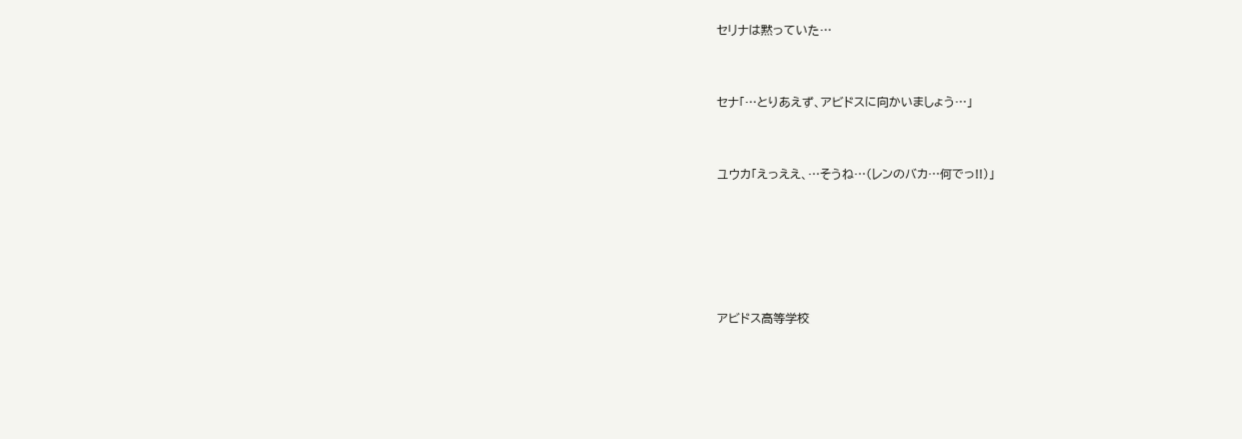セリナは黙っていた…



セナ「…とりあえず、アビドスに向かいましょう…」



ユウカ「えっええ、…そうね…(レンのバカ…何でっ!!)」







アビドス高等学校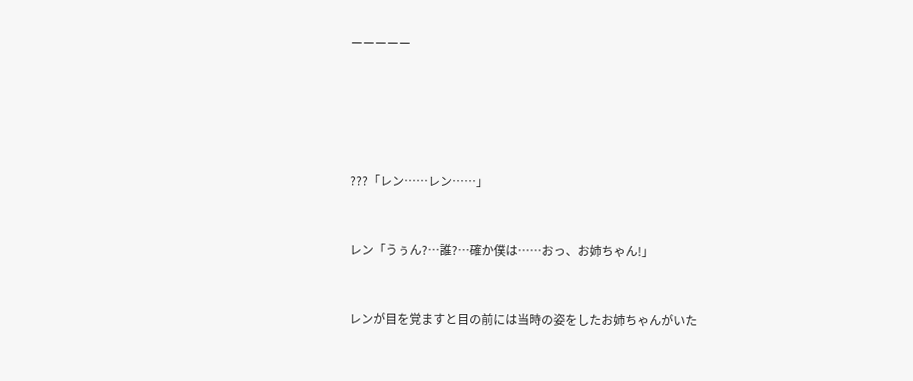ーーーーー







???「レン……レン……」



レン「うぅん?…誰?…確か僕は……おっ、お姉ちゃん!」



レンが目を覚ますと目の前には当時の姿をしたお姉ちゃんがいた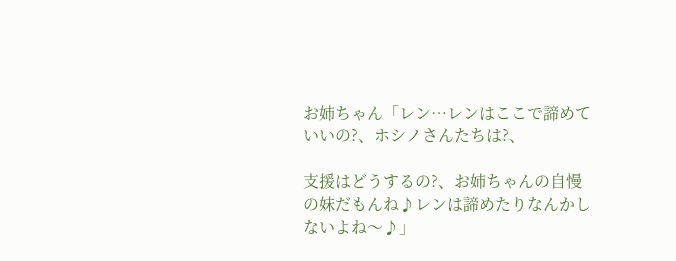お姉ちゃん「レン…レンはここで諦めていいの?、ホシノさんたちは?、

支援はどうするの?、お姉ちゃんの自慢の妹だもんね♪レンは諦めたりなんかしないよね〜♪」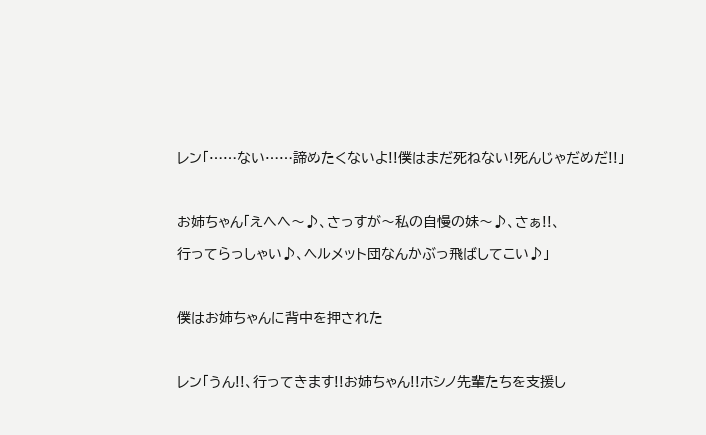レン「……ない……諦めたくないよ!!僕はまだ死ねない!死んじゃだめだ!!」



お姉ちゃん「えへへ〜♪、さっすが〜私の自慢の妹〜♪、さぁ!!、

行ってらっしゃい♪、ヘルメット団なんかぶっ飛ばしてこい♪」



僕はお姉ちゃんに背中を押された



レン「うん!!、行ってきます!!お姉ちゃん!!ホシノ先輩たちを支援し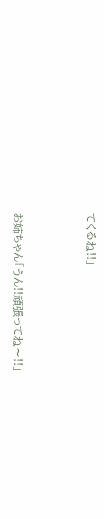てくるね!!」



お姉ちゃん「うん!!頑張ってね〜!!」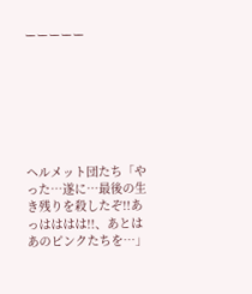ーーーーー







ヘルメット団たち「やった…遂に…最後の生き残りを殺したぞ!!あっはははは!!、あとはあのピンクたちを…」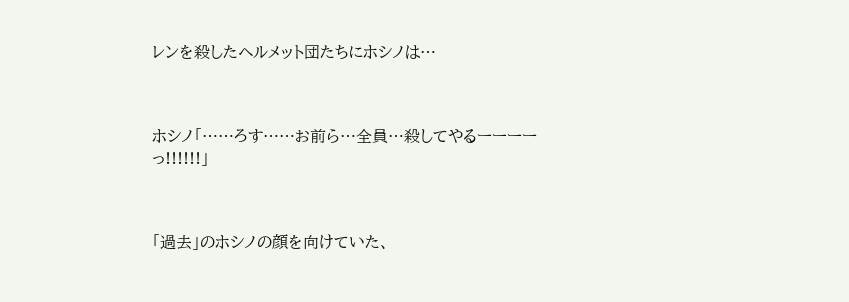レンを殺したヘルメット団たちにホシノは…



ホシノ「……ろす……お前ら…全員…殺してやるーーーーっ!!!!!!」



「過去」のホシノの顔を向けていた、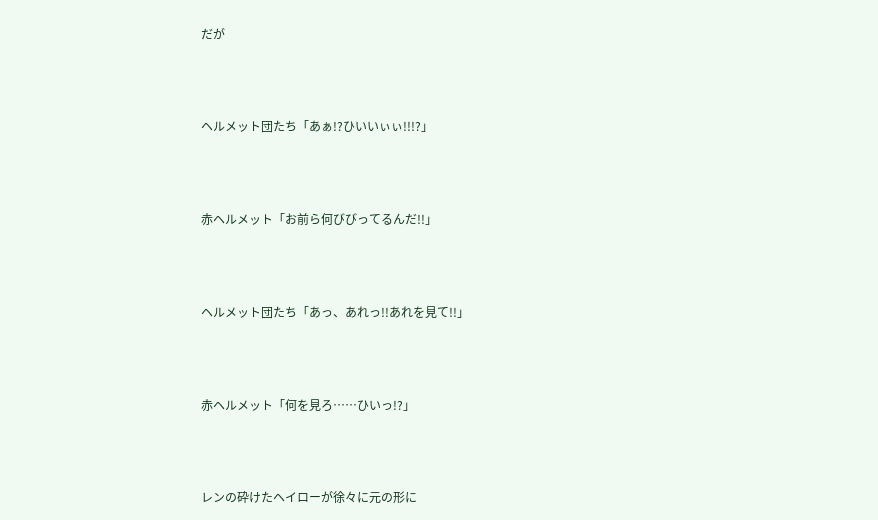だが



ヘルメット団たち「あぁ!?ひいいぃぃ!!!?」



赤ヘルメット「お前ら何びびってるんだ!!」



ヘルメット団たち「あっ、あれっ!!あれを見て!!」



赤ヘルメット「何を見ろ……ひいっ!?」



レンの砕けたヘイローが徐々に元の形に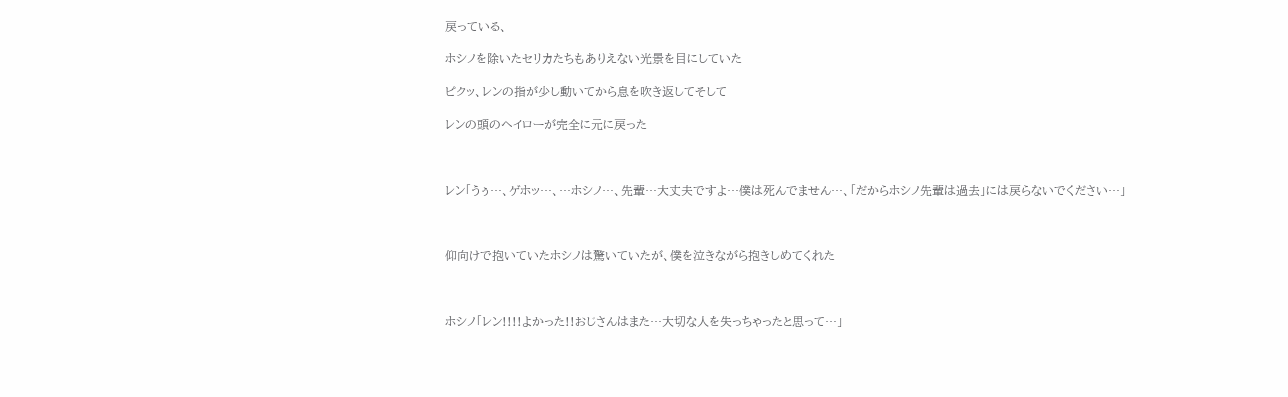戻っている、

ホシノを除いたセリカたちもありえない光景を目にしていた

ピクッ、レンの指が少し動いてから息を吹き返してそして

レンの頭のヘイローが完全に元に戻った



レン「うぅ…、ゲホッ…、…ホシノ…、先輩…大丈夫ですよ…僕は死んでません…、「だからホシノ先輩は過去」には戻らないでください…」



仰向けで抱いていたホシノは驚いていたが、僕を泣きながら抱きしめてくれた



ホシノ「レン!!!!よかった!!おじさんはまた…大切な人を失っちゃったと思って…」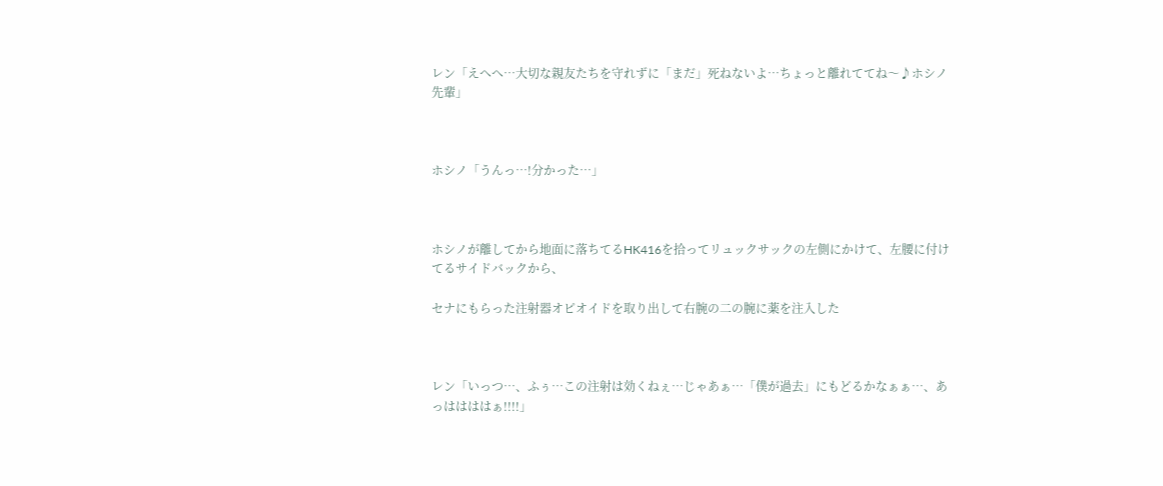レン「えへへ…大切な親友たちを守れずに「まだ」死ねないよ…ちょっと離れててね〜♪ホシノ先輩」



ホシノ「うんっ…!分かった…」



ホシノが離してから地面に落ちてるHK416を拾ってリュックサックの左側にかけて、左腰に付けてるサイドバックから、

セナにもらった注射器オピオイドを取り出して右腕の二の腕に薬を注入した



レン「いっつ…、ふぅ…この注射は効くねぇ…じゃあぁ…「僕が過去」にもどるかなぁぁ…、あっははははぁ!!!!」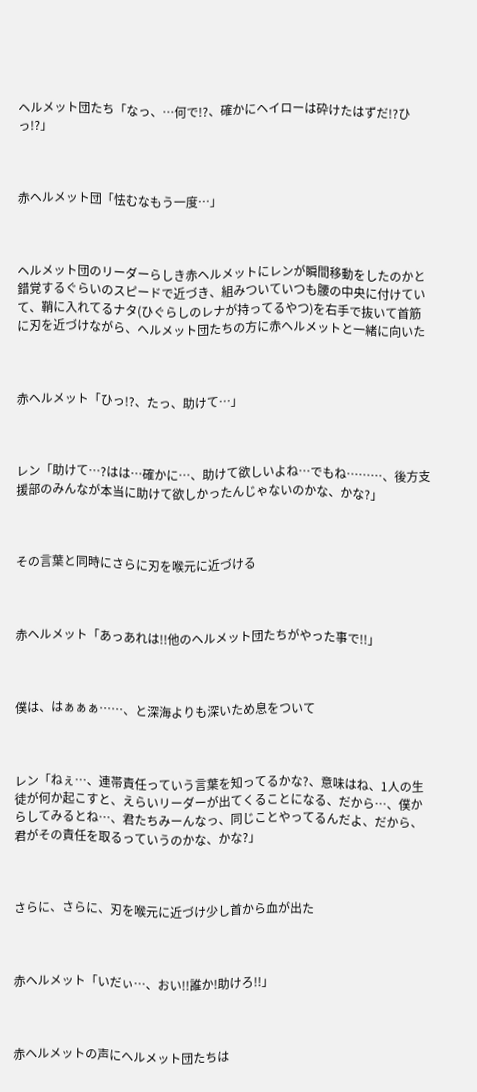ヘルメット団たち「なっ、…何で!?、確かにヘイローは砕けたはずだ!?ひっ!?」



赤ヘルメット団「怯むなもう一度…」



ヘルメット団のリーダーらしき赤ヘルメットにレンが瞬間移動をしたのかと錯覚するぐらいのスピードで近づき、組みついていつも腰の中央に付けていて、鞘に入れてるナタ(ひぐらしのレナが持ってるやつ)を右手で抜いて首筋に刃を近づけながら、ヘルメット団たちの方に赤ヘルメットと一緒に向いた



赤ヘルメット「ひっ!?、たっ、助けて…」



レン「助けて…?はは…確かに…、助けて欲しいよね…でもね………、後方支援部のみんなが本当に助けて欲しかったんじゃないのかな、かな?」



その言葉と同時にさらに刃を喉元に近づける



赤ヘルメット「あっあれは!!他のヘルメット団たちがやった事で!!」



僕は、はぁぁぁ……、と深海よりも深いため息をついて



レン「ねぇ…、連帯責任っていう言葉を知ってるかな?、意味はね、1人の生徒が何か起こすと、えらいリーダーが出てくることになる、だから…、僕からしてみるとね…、君たちみーんなっ、同じことやってるんだよ、だから、君がその責任を取るっていうのかな、かな?」



さらに、さらに、刃を喉元に近づけ少し首から血が出た



赤ヘルメット「いだぃ…、おい!!誰か!助けろ!!」



赤ヘルメットの声にヘルメット団たちは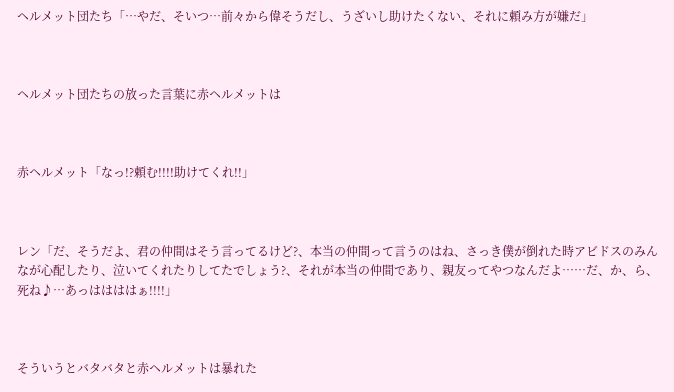ヘルメット団たち「…やだ、そいつ…前々から偉そうだし、うざいし助けたくない、それに頼み方が嫌だ」



ヘルメット団たちの放った言葉に赤ヘルメットは



赤ヘルメット「なっ!?頼む!!!!助けてくれ!!」



レン「だ、そうだよ、君の仲間はそう言ってるけど?、本当の仲間って言うのはね、さっき僕が倒れた時アビドスのみんなが心配したり、泣いてくれたりしてたでしょう?、それが本当の仲間であり、親友ってやつなんだよ……だ、か、ら、死ね♪…あっははははぁ!!!!」



そういうとバタバタと赤ヘルメットは暴れた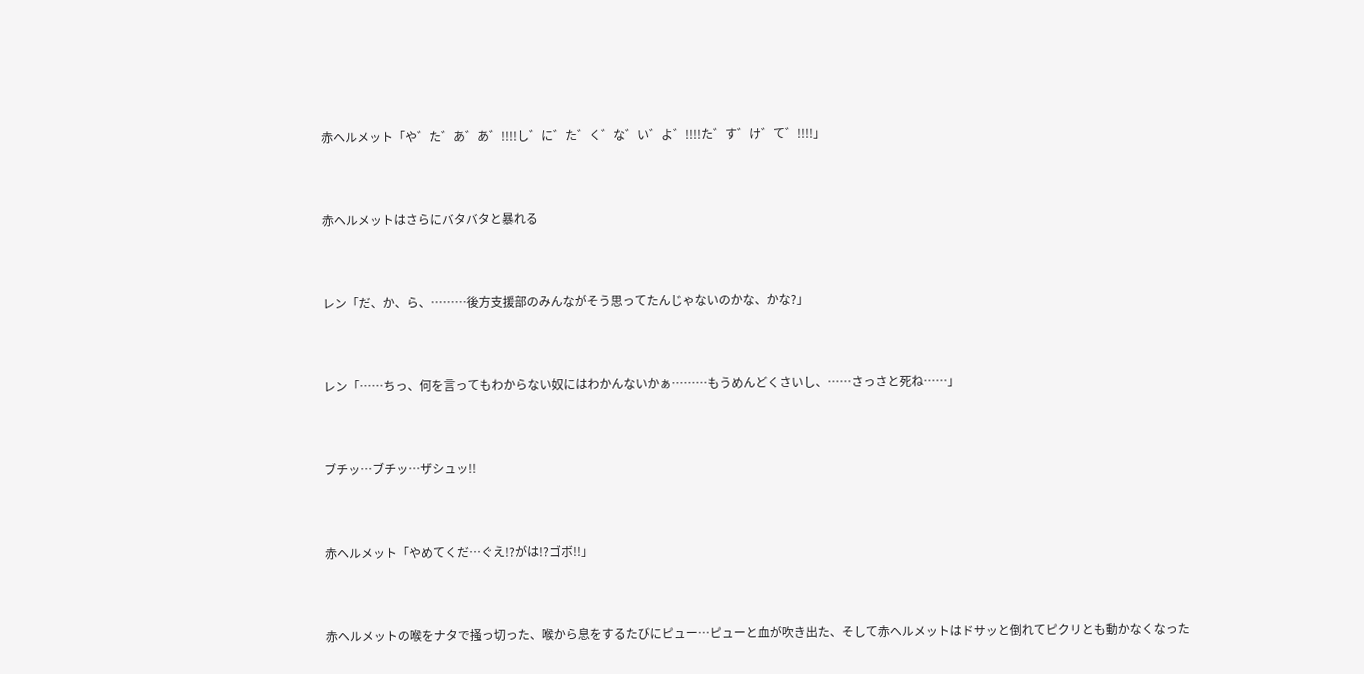赤ヘルメット「や゛た゛あ゛あ゛!!!!し゛に゛た゛く゛な゛い゛よ゛!!!!た゛す゛け゛て゛!!!!」



赤ヘルメットはさらにバタバタと暴れる



レン「だ、か、ら、………後方支援部のみんながそう思ってたんじゃないのかな、かな?」



レン「……ちっ、何を言ってもわからない奴にはわかんないかぁ………もうめんどくさいし、……さっさと死ね……」



ブチッ…ブチッ…ザシュッ!!



赤ヘルメット「やめてくだ…ぐえ!?がは!?ゴボ!!」



赤ヘルメットの喉をナタで掻っ切った、喉から息をするたびにピュー…ピューと血が吹き出た、そして赤ヘルメットはドサッと倒れてピクリとも動かなくなった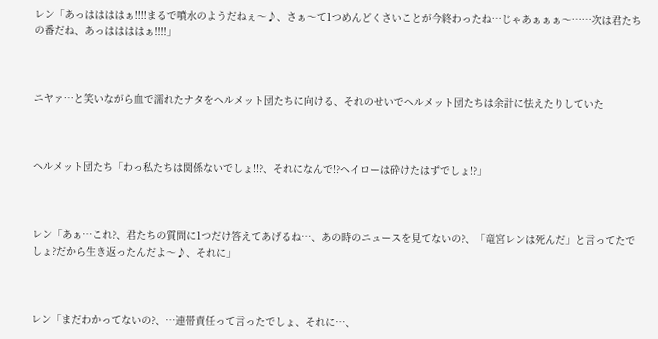レン「あっははははぁ!!!!まるで噴水のようだねぇ〜♪、さぁ〜て1つめんどくさいことが今終わったね…じゃあぁぁぁ〜……次は君たちの番だね、あっははははぁ!!!!」



ニヤァ…と笑いながら血で濡れたナタをヘルメット団たちに向ける、それのせいでヘルメット団たちは余計に怯えたりしていた



ヘルメット団たち「わっ私たちは関係ないでしょ!!?、それになんで!?ヘイローは砕けたはずでしょ!?」



レン「あぁ…これ?、君たちの質問に1つだけ答えてあげるね…、あの時のニュースを見てないの?、「竜宮レンは死んだ」と言ってたでしょ?だから生き返ったんだよ〜♪、それに」



レン「まだわかってないの?、…連帯責任って言ったでしょ、それに…、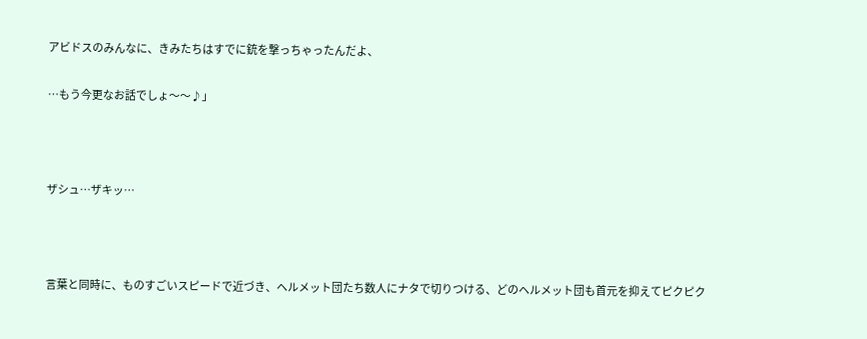アビドスのみんなに、きみたちはすでに銃を撃っちゃったんだよ、

…もう今更なお話でしょ〜〜♪」



ザシュ…ザキッ…



言葉と同時に、ものすごいスピードで近づき、ヘルメット団たち数人にナタで切りつける、どのヘルメット団も首元を抑えてピクピク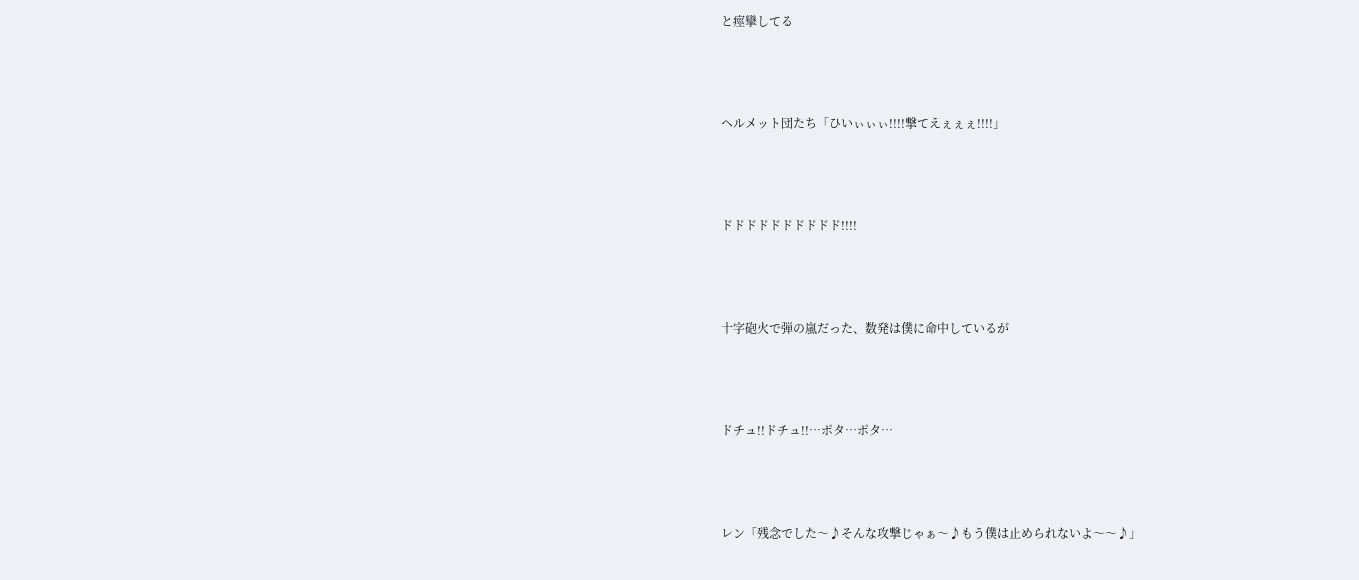と痙攣してる



ヘルメット団たち「ひいぃぃぃ!!!!撃てえぇぇぇ!!!!」



ドドドドドドドドドド!!!!



十字砲火で弾の嵐だった、数発は僕に命中しているが



ドチュ!!ドチュ!!…ポタ…ポタ…



レン「残念でした〜♪そんな攻撃じゃぁ〜♪もう僕は止められないよ〜〜♪」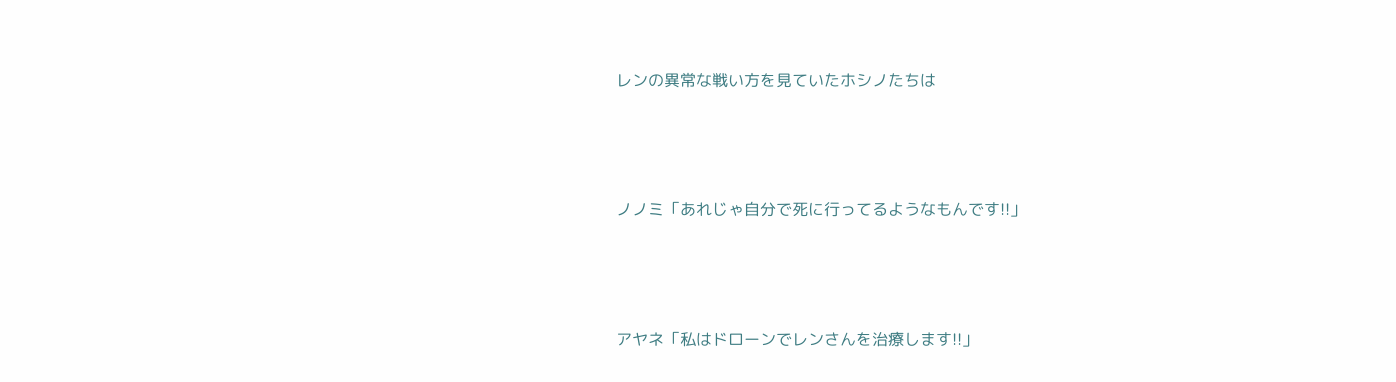レンの異常な戦い方を見ていたホシノたちは



ノノミ「あれじゃ自分で死に行ってるようなもんです!!」



アヤネ「私はドローンでレンさんを治療します!!」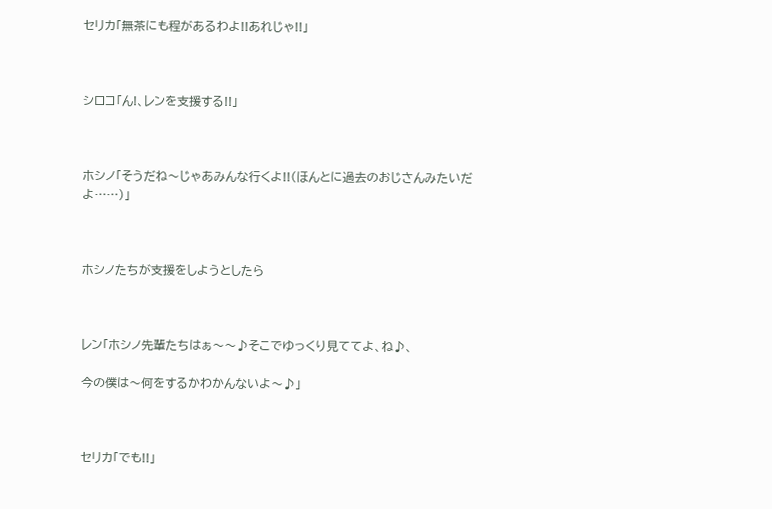セリカ「無茶にも程があるわよ!!あれじゃ!!」



シロコ「ん!、レンを支援する!!」



ホシノ「そうだね〜じゃあみんな行くよ!!(ほんとに過去のおじさんみたいだよ……)」



ホシノたちが支援をしようとしたら



レン「ホシノ先輩たちはぁ〜〜♪そこでゆっくり見ててよ、ね♪、

今の僕は〜何をするかわかんないよ〜♪」



セリカ「でも!!」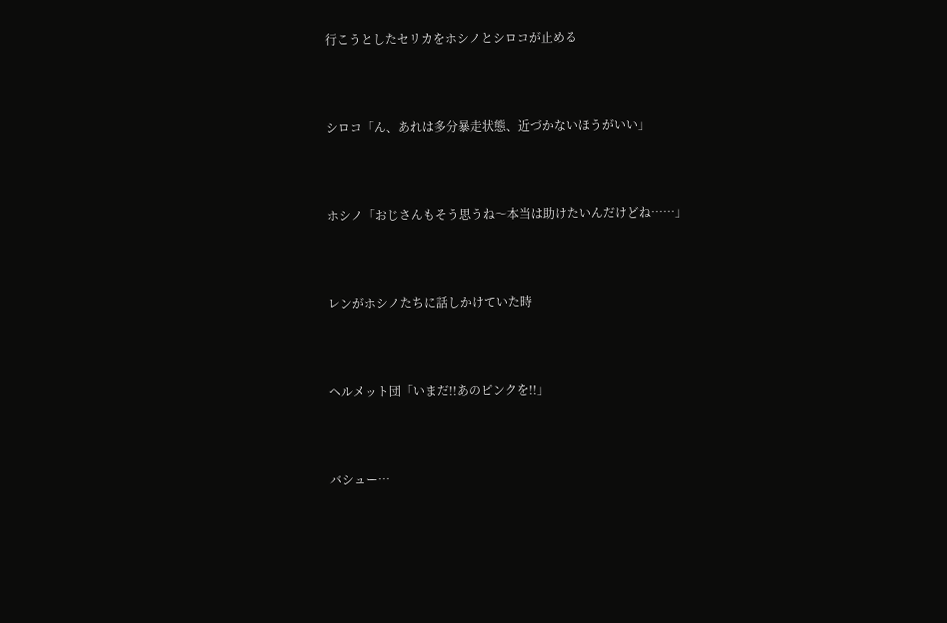行こうとしたセリカをホシノとシロコが止める



シロコ「ん、あれは多分暴走状態、近づかないほうがいい」



ホシノ「おじさんもそう思うね〜本当は助けたいんだけどね……」



レンがホシノたちに話しかけていた時



ヘルメット団「いまだ!!あのピンクを!!」



バシュー…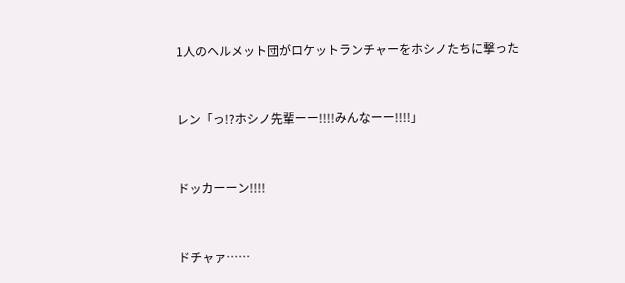1人のヘルメット団がロケットランチャーをホシノたちに撃った



レン「っ!?ホシノ先輩ーー!!!!みんなーー!!!!」



ドッカーーン!!!!



ドチャァ……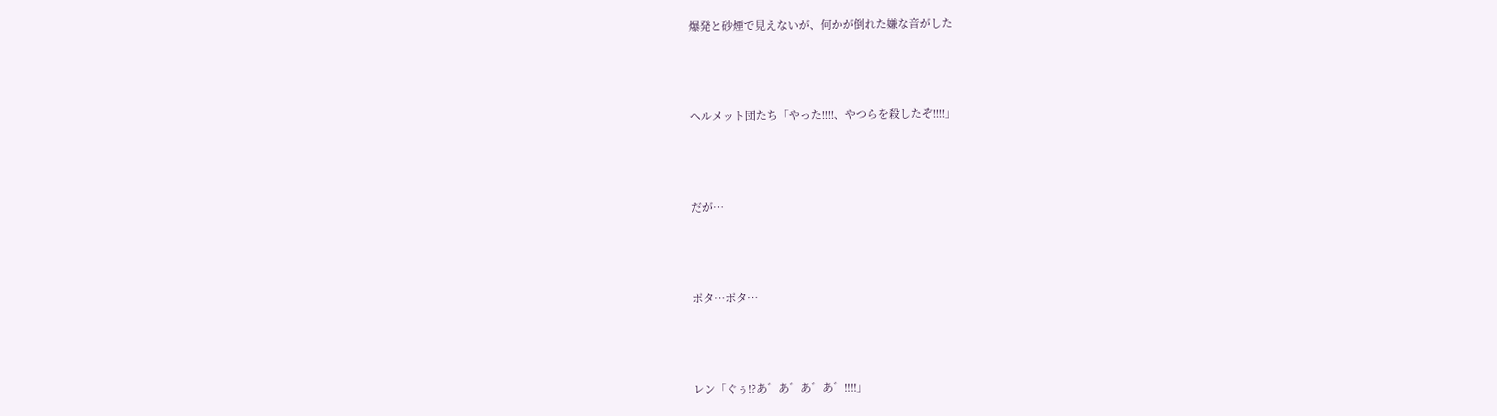爆発と砂煙で見えないが、何かが倒れた嫌な音がした



ヘルメット団たち「やった!!!!、やつらを殺したぞ!!!!」



だが…



ポタ…ポタ…



レン「ぐぅ!?あ゛あ゛あ゛あ゛!!!!」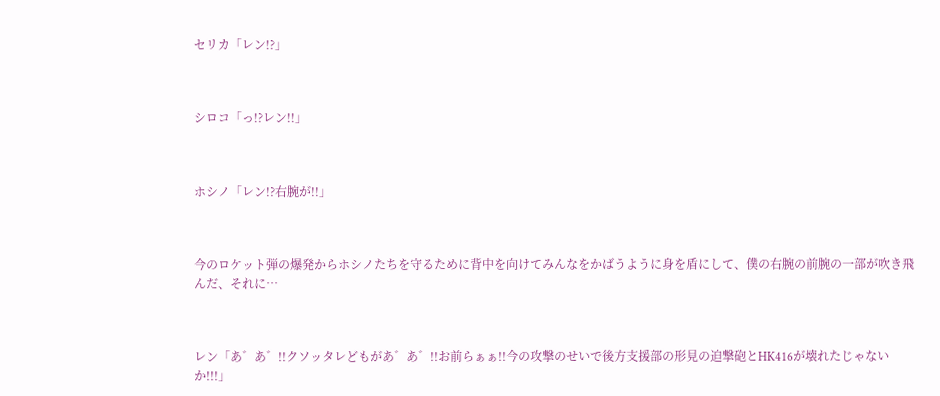セリカ「レン!?」



シロコ「っ!?レン!!」



ホシノ「レン!?右腕が!!」



今のロケット弾の爆発からホシノたちを守るために背中を向けてみんなをかばうように身を盾にして、僕の右腕の前腕の一部が吹き飛んだ、それに…



レン「あ゛あ゛!!クソッタレどもがあ゛あ゛!!お前らぁぁ!!今の攻撃のせいで後方支援部の形見の迫撃砲とHK416が壊れたじゃないか!!!」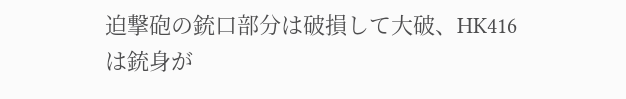迫撃砲の銃口部分は破損して大破、HK416は銃身が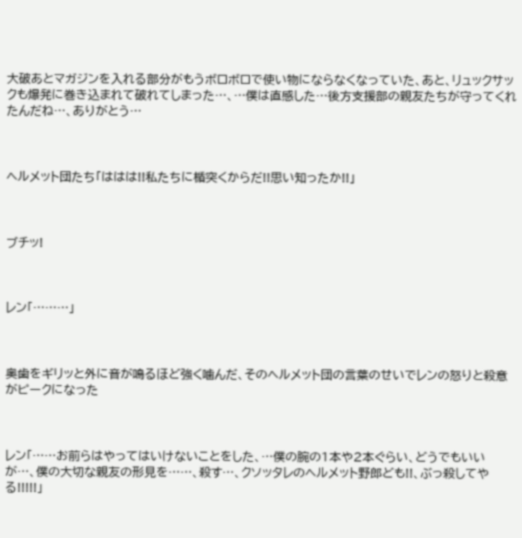大破あとマガジンを入れる部分がもうボロボロで使い物にならなくなっていた、あと、リュックサックも爆発に巻き込まれて破れてしまった…、…僕は直感した…後方支援部の親友たちが守ってくれたんだね…、ありがとう…



ヘルメット団たち「ははは!!私たちに楯突くからだ!!思い知ったか!!」



ブチッ!



レン「………」



奥歯をギリッと外に音が鳴るほど強く噛んだ、そのヘルメット団の言葉のせいでレンの怒りと殺意がピークになった



レン「……お前らはやってはいけないことをした、…僕の腕の1本や2本ぐらい、どうでもいいが…、僕の大切な親友の形見を……、殺す…、クソッタレのヘルメット野郎ども!!、ぶっ殺してやる!!!!!」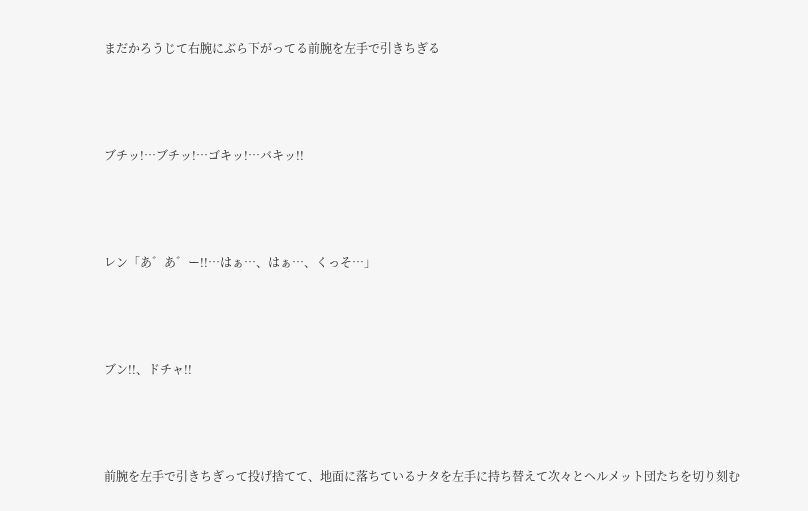まだかろうじて右腕にぶら下がってる前腕を左手で引きちぎる



ブチッ!…ブチッ!…ゴキッ!…バキッ!!



レン「あ゛あ゛ー!!…はぁ…、はぁ…、くっそ…」



ブン!!、ドチャ!!



前腕を左手で引きちぎって投げ捨てて、地面に落ちているナタを左手に持ち替えて次々とヘルメット団たちを切り刻む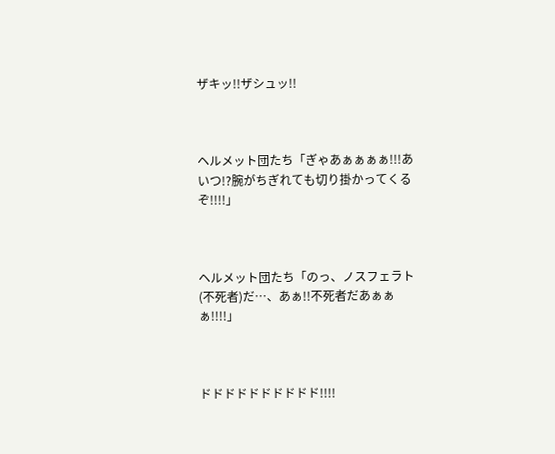ザキッ!!ザシュッ!!



ヘルメット団たち「ぎゃあぁぁぁぁ!!!あいつ!?腕がちぎれても切り掛かってくるぞ!!!!」



ヘルメット団たち「のっ、ノスフェラト(不死者)だ…、あぁ!!不死者だあぁぁぁ!!!!」



ドドドドドドドドドド!!!!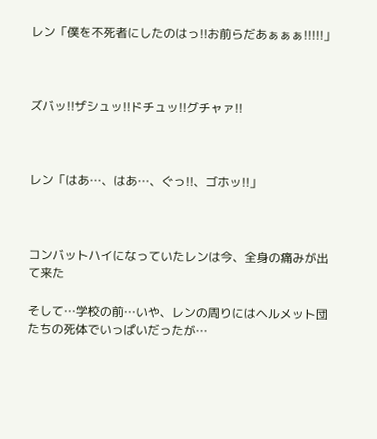レン「僕を不死者にしたのはっ!!お前らだあぁぁぁ!!!!!」



ズバッ!!ザシュッ!!ドチュッ!!グチャァ!!



レン「はあ…、はあ…、ぐっ!!、ゴホッ!!」



コンバットハイになっていたレンは今、全身の痛みが出て来た

そして…学校の前…いや、レンの周りにはヘルメット団たちの死体でいっぱいだったが…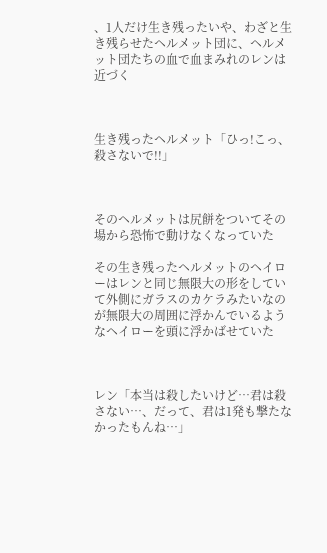、1人だけ生き残ったいや、わざと生き残らせたヘルメット団に、ヘルメット団たちの血で血まみれのレンは近づく



生き残ったヘルメット「ひっ!こっ、殺さないで!!」



そのヘルメットは尻餅をついてその場から恐怖で動けなくなっていた

その生き残ったヘルメットのヘイローはレンと同じ無限大の形をしていて外側にガラスのカケラみたいなのが無限大の周囲に浮かんでいるようなヘイローを頭に浮かばせていた



レン「本当は殺したいけど…君は殺さない…、だって、君は1発も撃たなかったもんね…」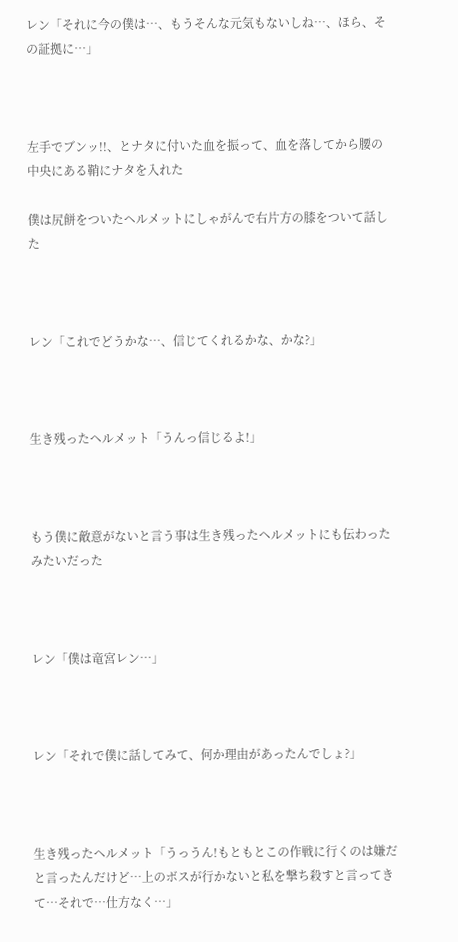レン「それに今の僕は…、もうそんな元気もないしね…、ほら、その証拠に…」



左手でブンッ!!、とナタに付いた血を振って、血を落してから腰の中央にある鞘にナタを入れた

僕は尻餅をついたヘルメットにしゃがんで右片方の膝をついて話した



レン「これでどうかな…、信じてくれるかな、かな?」



生き残ったヘルメット「うんっ信じるよ!」



もう僕に敵意がないと言う事は生き残ったヘルメットにも伝わったみたいだった



レン「僕は竜宮レン…」



レン「それで僕に話してみて、何か理由があったんでしょ?」



生き残ったヘルメット「うっうん!もともとこの作戦に行くのは嫌だと言ったんだけど…上のボスが行かないと私を撃ち殺すと言ってきて…それで…仕方なく…」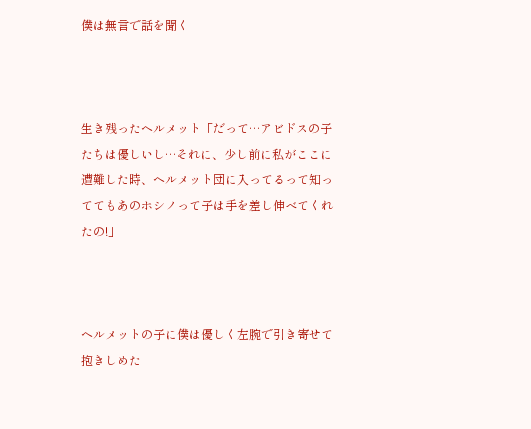僕は無言で話を聞く



生き残ったヘルメット「だって…アビドスの子たちは優しいし…それに、少し前に私がここに遭難した時、ヘルメット団に入ってるって知っててもあのホシノって子は手を差し伸べてくれたの!」



ヘルメットの子に僕は優しく左腕で引き寄せて抱きしめた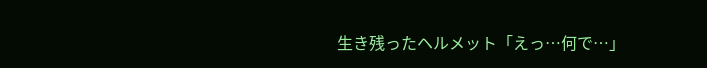生き残ったヘルメット「えっ…何で…」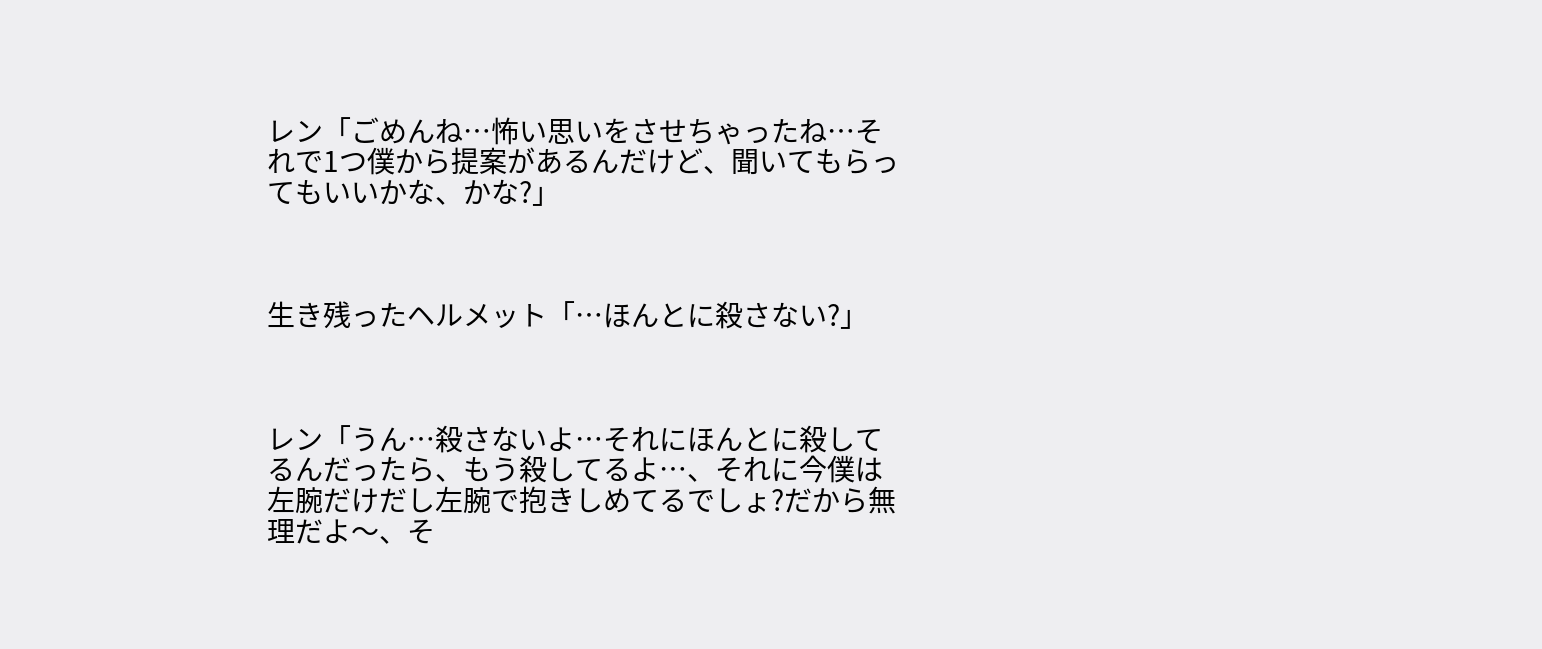レン「ごめんね…怖い思いをさせちゃったね…それで1つ僕から提案があるんだけど、聞いてもらってもいいかな、かな?」



生き残ったヘルメット「…ほんとに殺さない?」



レン「うん…殺さないよ…それにほんとに殺してるんだったら、もう殺してるよ…、それに今僕は左腕だけだし左腕で抱きしめてるでしょ?だから無理だよ〜、そ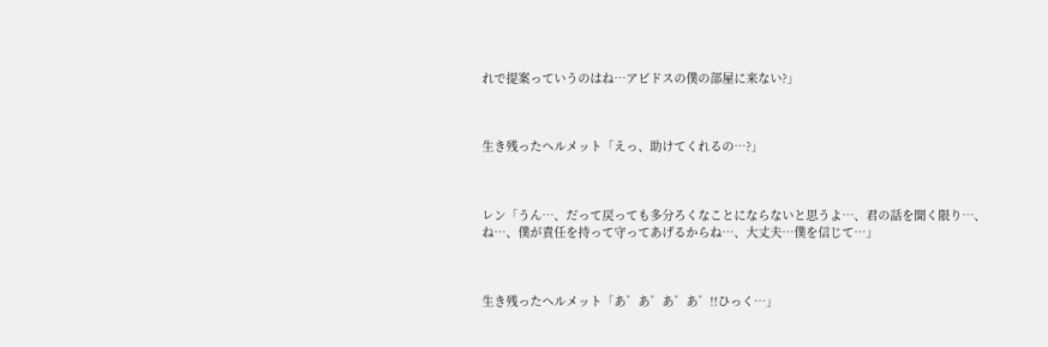れで提案っていうのはね…アビドスの僕の部屋に来ない?」



生き残ったヘルメット「えっ、助けてくれるの…?」



レン「うん…、だって戻っても多分ろくなことにならないと思うよ…、君の話を聞く限り…、ね…、僕が責任を持って守ってあげるからね…、大丈夫…僕を信じて…」



生き残ったヘルメット「あ゛あ゛あ゛あ゛!!ひっく…」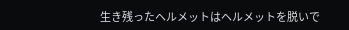生き残ったヘルメットはヘルメットを脱いで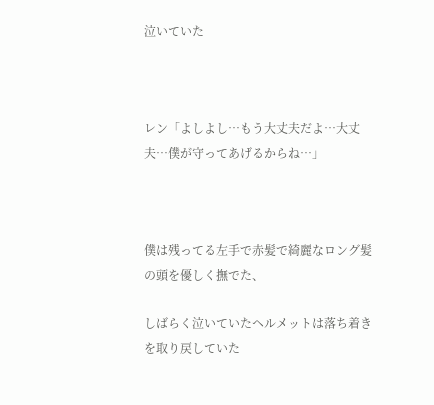泣いていた



レン「よしよし…もう大丈夫だよ…大丈夫…僕が守ってあげるからね…」



僕は残ってる左手で赤髪で綺麗なロング髪の頭を優しく撫でた、

しばらく泣いていたヘルメットは落ち着きを取り戻していた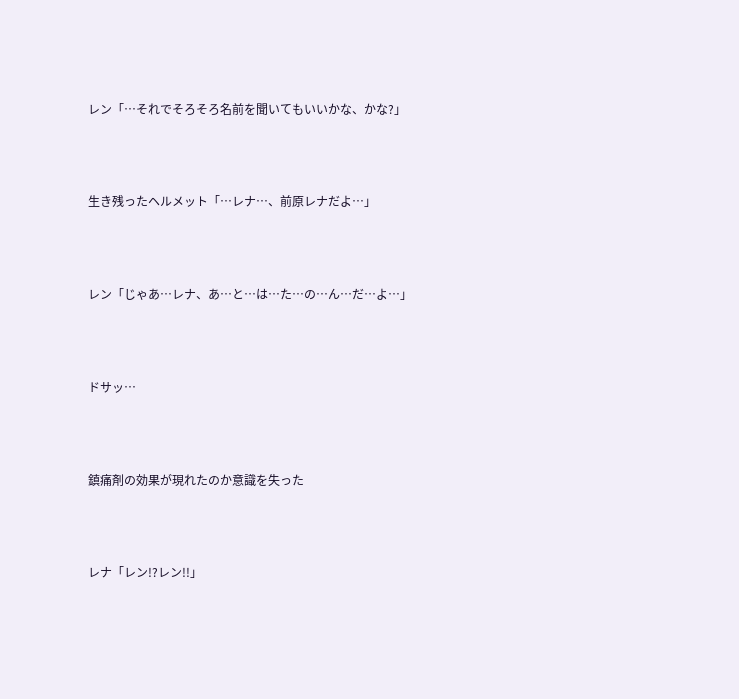レン「…それでそろそろ名前を聞いてもいいかな、かな?」



生き残ったヘルメット「…レナ…、前原レナだよ…」



レン「じゃあ…レナ、あ…と…は…た…の…ん…だ…よ…」



ドサッ…



鎮痛剤の効果が現れたのか意識を失った



レナ「レン!?レン!!」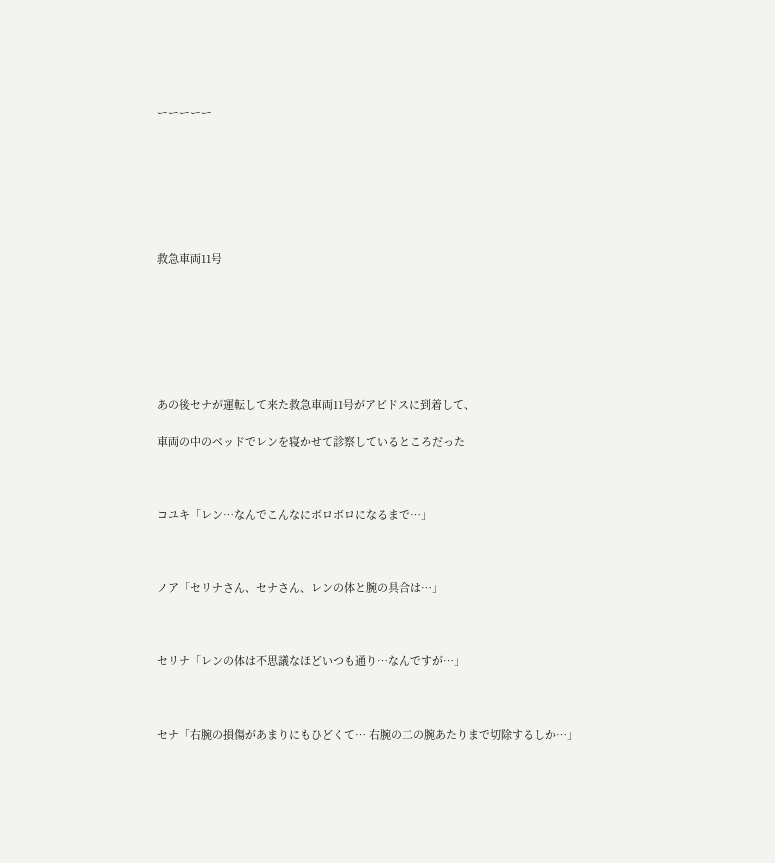ーーーーー







救急車両11号







あの後セナが運転して来た救急車両11号がアビドスに到着して、

車両の中のベッドでレンを寝かせて診察しているところだった



コユキ「レン…なんでこんなにボロボロになるまで…」



ノア「セリナさん、セナさん、レンの体と腕の具合は…」



セリナ「レンの体は不思議なほどいつも通り…なんですが…」



セナ「右腕の損傷があまりにもひどくて… 右腕の二の腕あたりまで切除するしか…」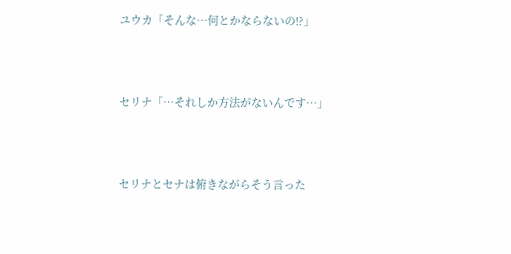ユウカ「そんな…何とかならないの!?」



セリナ「…それしか方法がないんです…」



セリナとセナは俯きながらそう言った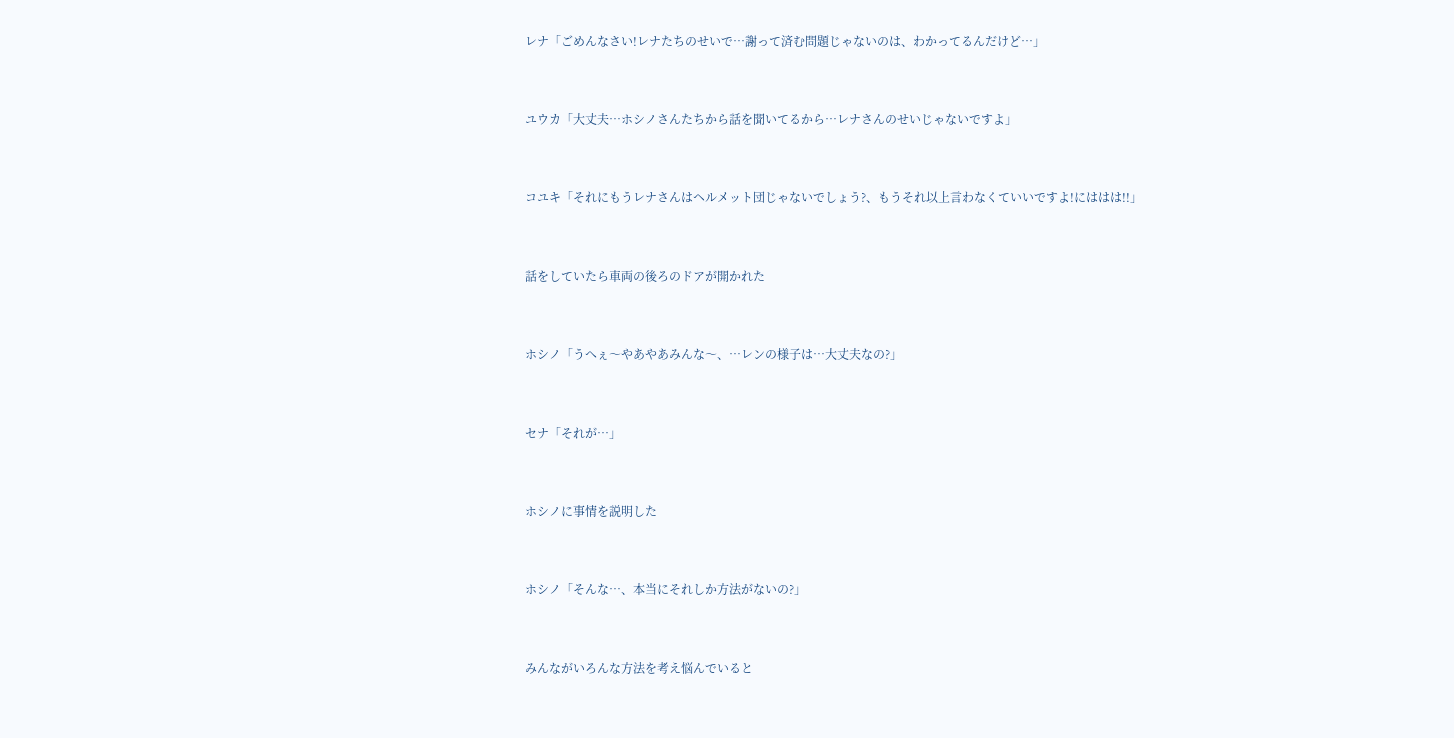レナ「ごめんなさい!レナたちのせいで…謝って済む問題じゃないのは、わかってるんだけど…」



ユウカ「大丈夫…ホシノさんたちから話を聞いてるから…レナさんのせいじゃないですよ」



コユキ「それにもうレナさんはヘルメット団じゃないでしょう?、もうそれ以上言わなくていいですよ!にははは!!」



話をしていたら車両の後ろのドアが開かれた



ホシノ「うへぇ〜やあやあみんな〜、…レンの様子は…大丈夫なの?」



セナ「それが…」



ホシノに事情を説明した



ホシノ「そんな…、本当にそれしか方法がないの?」



みんながいろんな方法を考え悩んでいると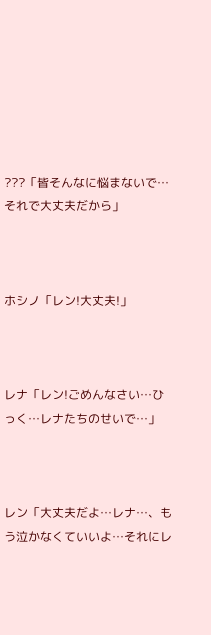???「皆そんなに悩まないで…それで大丈夫だから」



ホシノ「レン!大丈夫!」



レナ「レン!ごめんなさい…ひっく…レナたちのせいで…」



レン「大丈夫だよ…レナ…、もう泣かなくていいよ…それにレ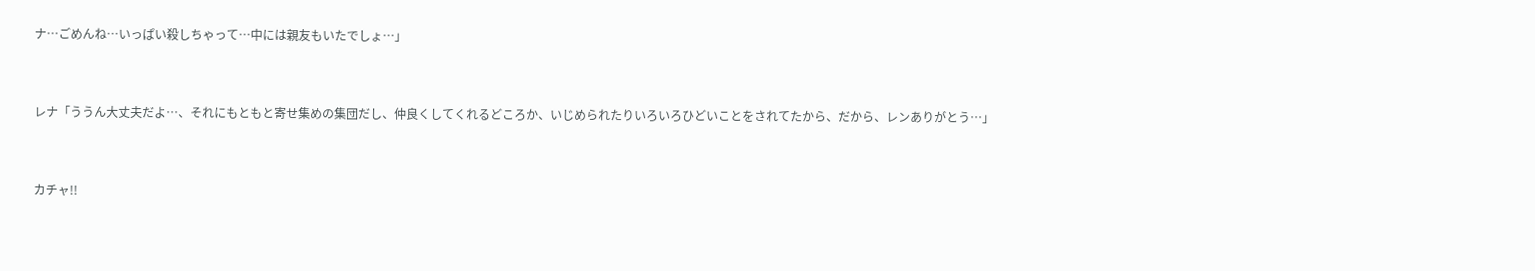ナ…ごめんね…いっぱい殺しちゃって…中には親友もいたでしょ…」



レナ「ううん大丈夫だよ…、それにもともと寄せ集めの集団だし、仲良くしてくれるどころか、いじめられたりいろいろひどいことをされてたから、だから、レンありがとう…」



カチャ!!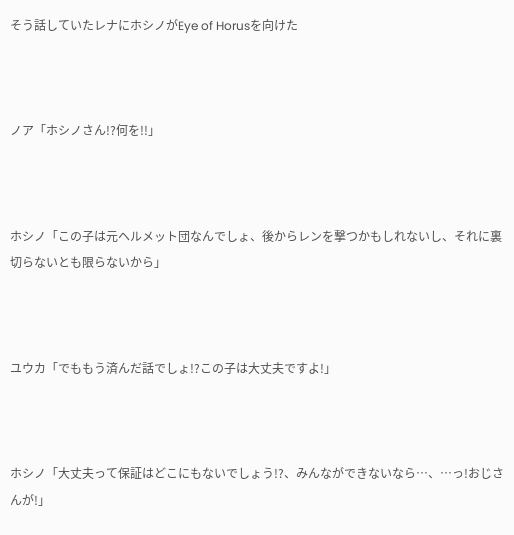そう話していたレナにホシノがEye of Horusを向けた



ノア「ホシノさん!?何を!!」



ホシノ「この子は元ヘルメット団なんでしょ、後からレンを撃つかもしれないし、それに裏切らないとも限らないから」



ユウカ「でももう済んだ話でしょ!?この子は大丈夫ですよ!」



ホシノ「大丈夫って保証はどこにもないでしょう!?、みんなができないなら…、…っ!おじさんが!」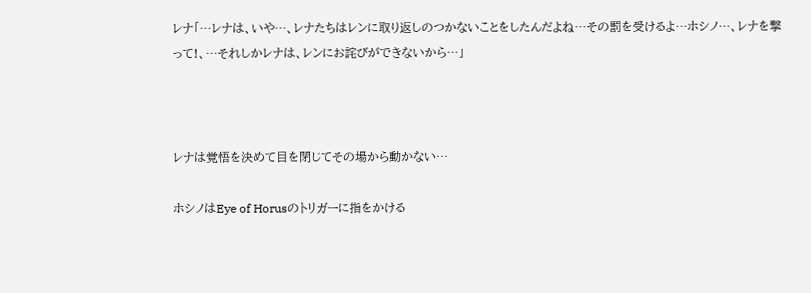レナ「…レナは、いや…、レナたちはレンに取り返しのつかないことをしたんだよね…その罰を受けるよ…ホシノ…、レナを撃って!、…それしかレナは、レンにお詫びができないから…」



レナは覚悟を決めて目を閉じてその場から動かない…

ホシノはEye of Horusのトリガーに指をかける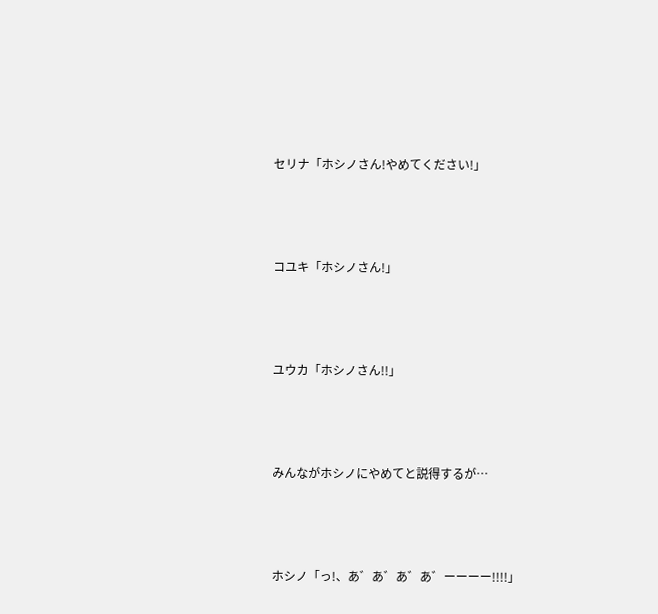セリナ「ホシノさん!やめてください!」



コユキ「ホシノさん!」



ユウカ「ホシノさん!!」



みんながホシノにやめてと説得するが…



ホシノ「っ!、あ゛あ゛あ゛あ゛ーーーー!!!!」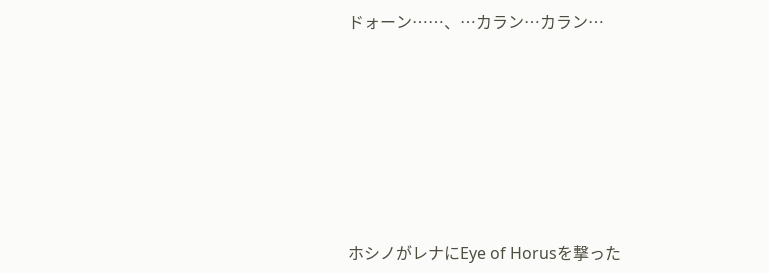ドォーン……、…カラン…カラン…









ホシノがレナにEye of Horusを撃った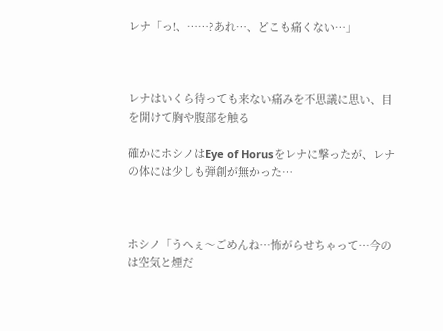レナ「っ!、……?あれ…、どこも痛くない…」



レナはいくら待っても来ない痛みを不思議に思い、目を開けて胸や腹部を触る

確かにホシノはEye of Horusをレナに撃ったが、レナの体には少しも弾創が無かった…



ホシノ「うへぇ〜ごめんね…怖がらせちゃって…今のは空気と煙だ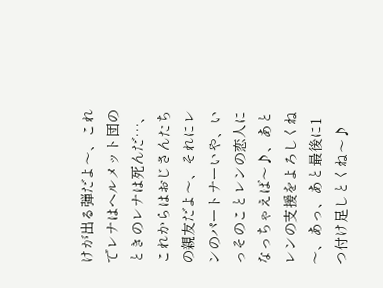けが出る弾だよ〜、これでレナはヘルメット団のときのレナは死んだ…、これからはおじさんたちの親友だよ〜、それにレンのパートナーいや、いっそのことレンの恋人になっちゃえば〜♪、あとレンの支援をよろしくね〜、あっ、あと最後に1つ付け足しとくね〜♪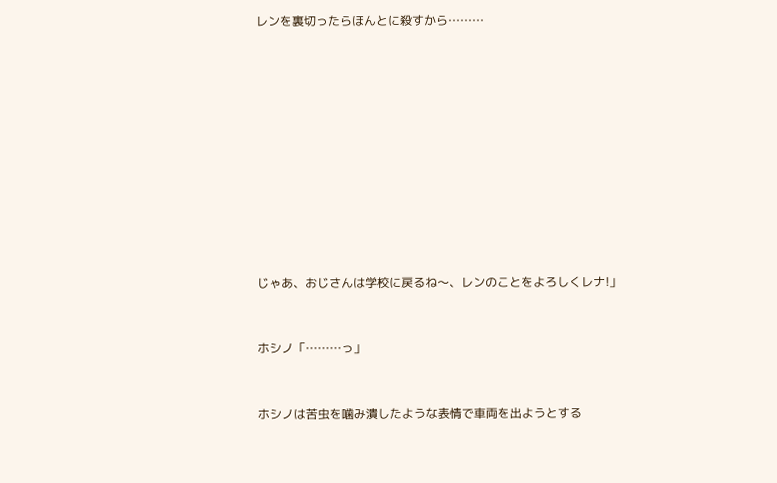レンを裏切ったらほんとに殺すから………















じゃあ、おじさんは学校に戻るね〜、レンのことをよろしくレナ!」



ホシノ「………っ」



ホシノは苦虫を噛み潰したような表情で車両を出ようとする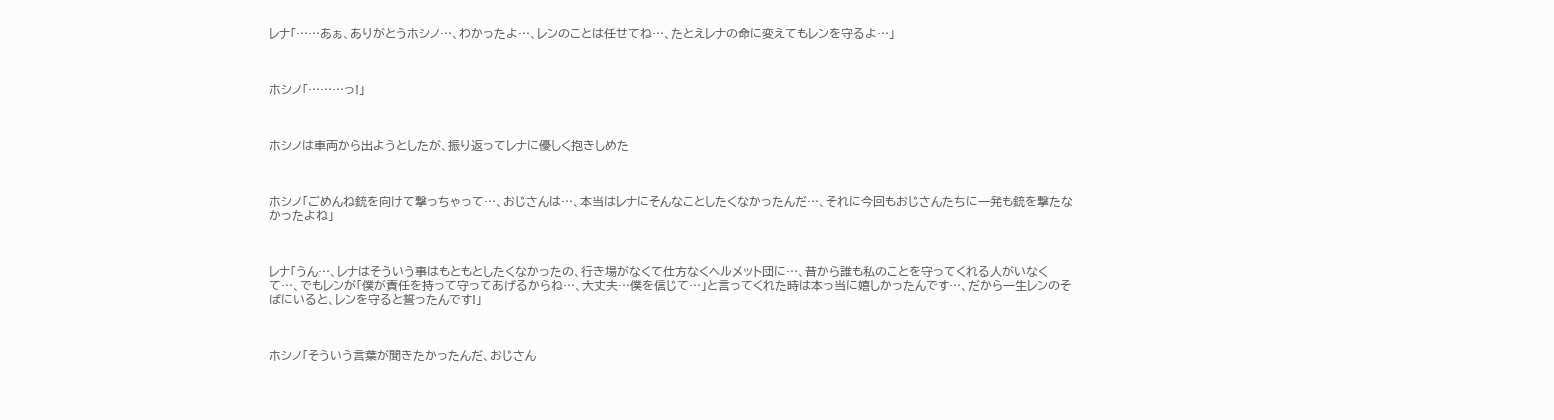レナ「……あぁ、ありがとうホシノ…、わかったよ…、レンのことは任せてね…、たとえレナの命に変えてもレンを守るよ…」



ホシノ「………っ!」



ホシノは車両から出ようとしたが、振り返ってレナに優しく抱きしめた



ホシノ「ごめんね銃を向けて撃っちゃって…、おじさんは…、本当はレナにそんなことしたくなかったんだ…、それに今回もおじさんたちに一発も銃を撃たなかったよね」



レナ「うん…、レナはそういう事はもともとしたくなかったの、行き場がなくて仕方なくヘルメット団に…、昔から誰も私のことを守ってくれる人がいなくて…、でもレンが「僕が責任を持って守ってあげるからね…、大丈夫…僕を信じて…」と言ってくれた時は本っ当に嬉しかったんです…、だから一生レンのそばにいると、レンを守ると誓ったんです!」



ホシノ「そういう言葉が聞きたかったんだ、おじさん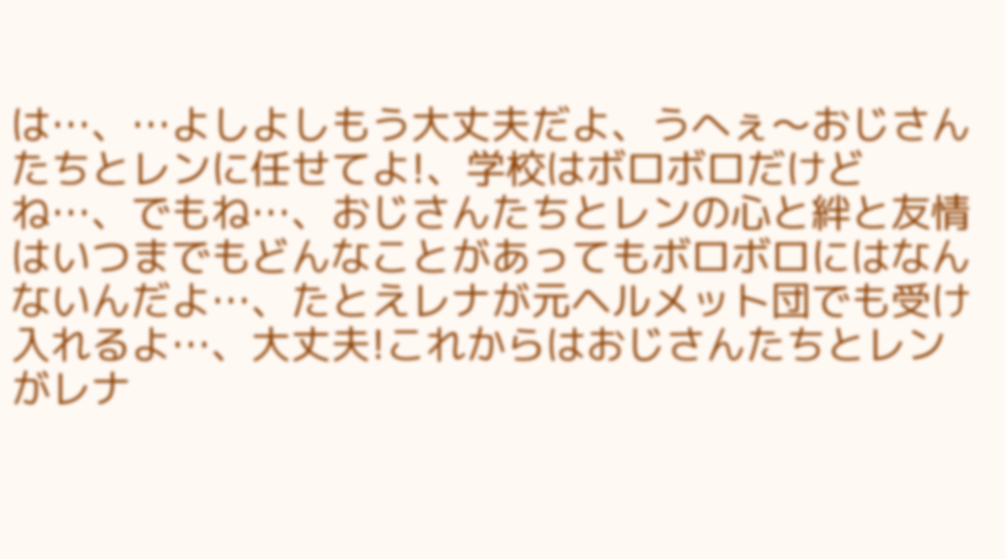は…、…よしよしもう大丈夫だよ、うへぇ〜おじさんたちとレンに任せてよ!、学校はボロボロだけどね…、でもね…、おじさんたちとレンの心と絆と友情はいつまでもどんなことがあってもボロボロにはなんないんだよ…、たとえレナが元ヘルメット団でも受け入れるよ…、大丈夫!これからはおじさんたちとレンがレナ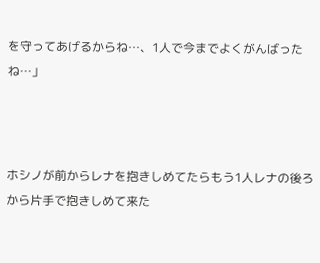を守ってあげるからね…、1人で今までよくがんばったね…」



ホシノが前からレナを抱きしめてたらもう1人レナの後ろから片手で抱きしめて来た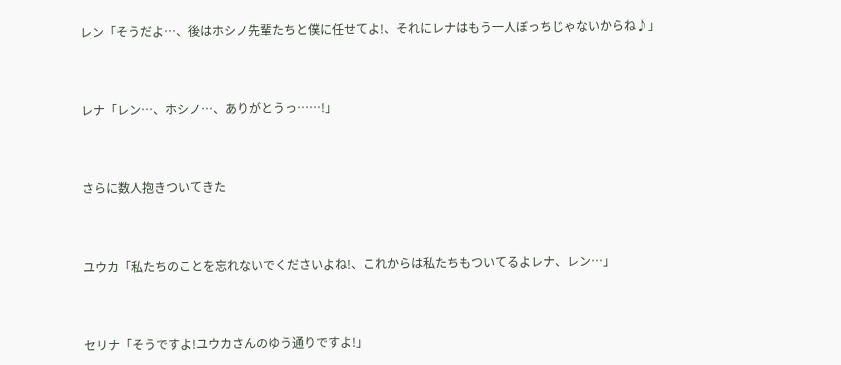レン「そうだよ…、後はホシノ先輩たちと僕に任せてよ!、それにレナはもう一人ぼっちじゃないからね♪」



レナ「レン…、ホシノ…、ありがとうっ……!」



さらに数人抱きついてきた



ユウカ「私たちのことを忘れないでくださいよね!、これからは私たちもついてるよレナ、レン…」



セリナ「そうですよ!ユウカさんのゆう通りですよ!」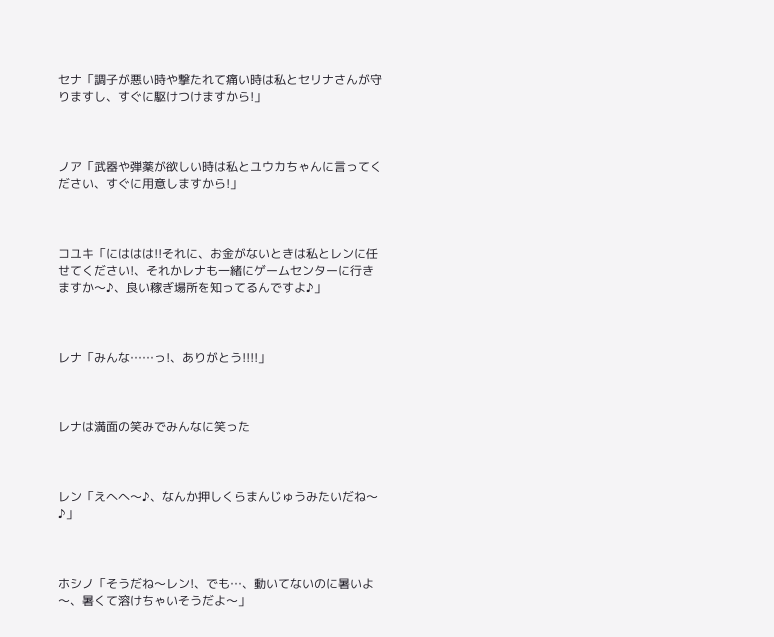セナ「調子が悪い時や撃たれて痛い時は私とセリナさんが守りますし、すぐに駆けつけますから!」



ノア「武器や弾薬が欲しい時は私とユウカちゃんに言ってください、すぐに用意しますから!」



コユキ「にははは!!それに、お金がないときは私とレンに任せてください!、それかレナも一緒にゲームセンターに行きますか〜♪、良い稼ぎ場所を知ってるんですよ♪」



レナ「みんな……っ!、ありがとう!!!!」



レナは満面の笑みでみんなに笑った



レン「えへへ〜♪、なんか押しくらまんじゅうみたいだね〜♪」



ホシノ「そうだね〜レン!、でも…、動いてないのに暑いよ〜、暑くて溶けちゃいそうだよ〜」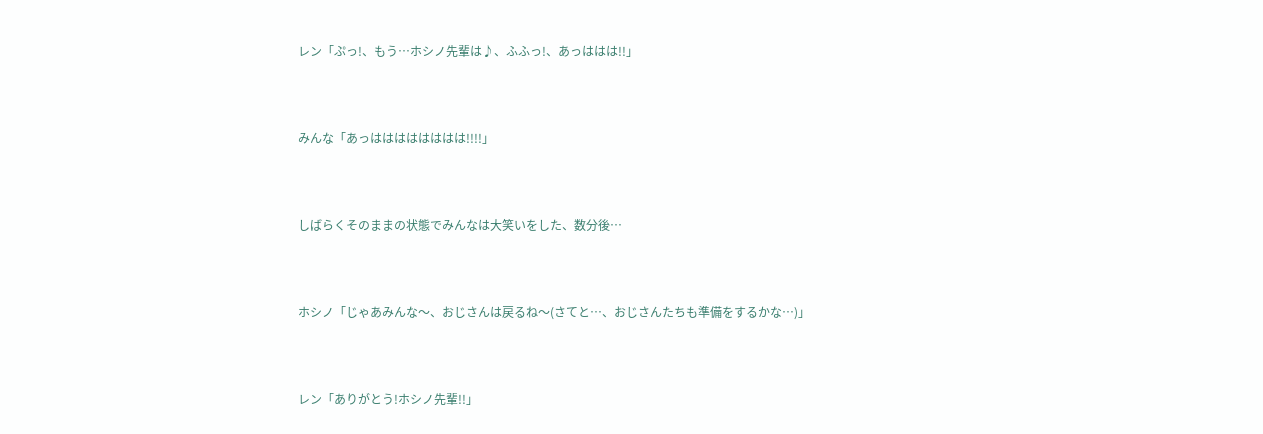レン「ぷっ!、もう…ホシノ先輩は♪、ふふっ!、あっははは!!」



みんな「あっはははははははは!!!!」



しばらくそのままの状態でみんなは大笑いをした、数分後…



ホシノ「じゃあみんな〜、おじさんは戻るね〜(さてと…、おじさんたちも準備をするかな…)」



レン「ありがとう!ホシノ先輩!!」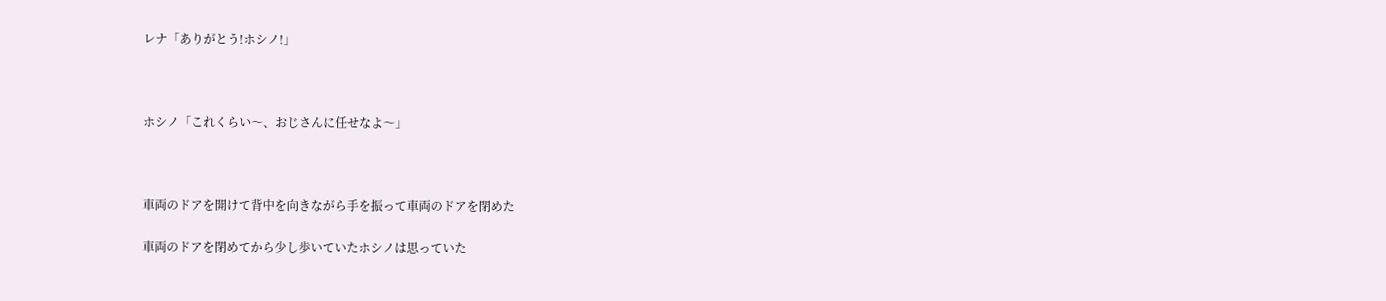レナ「ありがとう!ホシノ!」



ホシノ「これくらい〜、おじさんに任せなよ〜」



車両のドアを開けて背中を向きながら手を振って車両のドアを閉めた

車両のドアを閉めてから少し歩いていたホシノは思っていた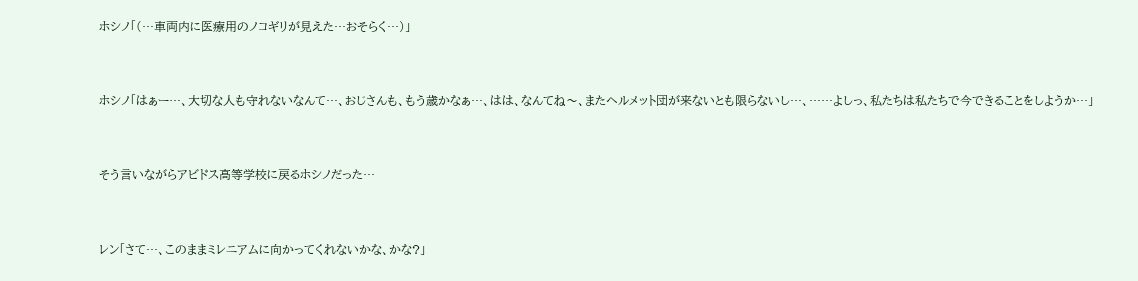ホシノ「(…車両内に医療用のノコギリが見えた…おそらく…)」



ホシノ「はぁー…、大切な人も守れないなんて…、おじさんも、もう歳かなぁ…、はは、なんてね〜、またヘルメット団が来ないとも限らないし…、……よしっ、私たちは私たちで今できることをしようか…」



そう言いながらアビドス高等学校に戻るホシノだった…



レン「さて…、このままミレニアムに向かってくれないかな、かな?」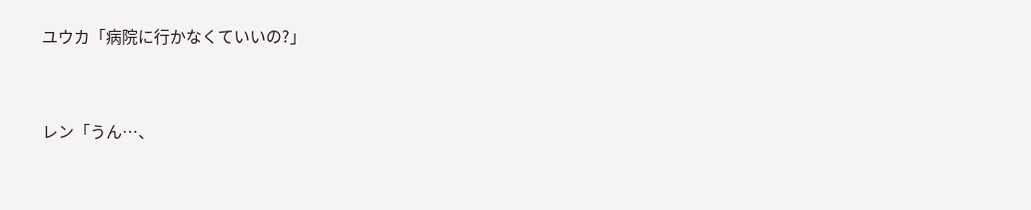ユウカ「病院に行かなくていいの?」



レン「うん…、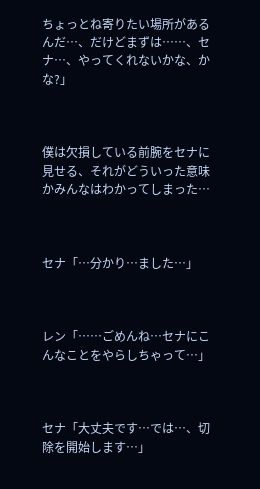ちょっとね寄りたい場所があるんだ…、だけどまずは……、セナ…、やってくれないかな、かな?」



僕は欠損している前腕をセナに見せる、それがどういった意味かみんなはわかってしまった…



セナ「…分かり…ました…」



レン「……ごめんね…セナにこんなことをやらしちゃって…」



セナ「大丈夫です…では…、切除を開始します…」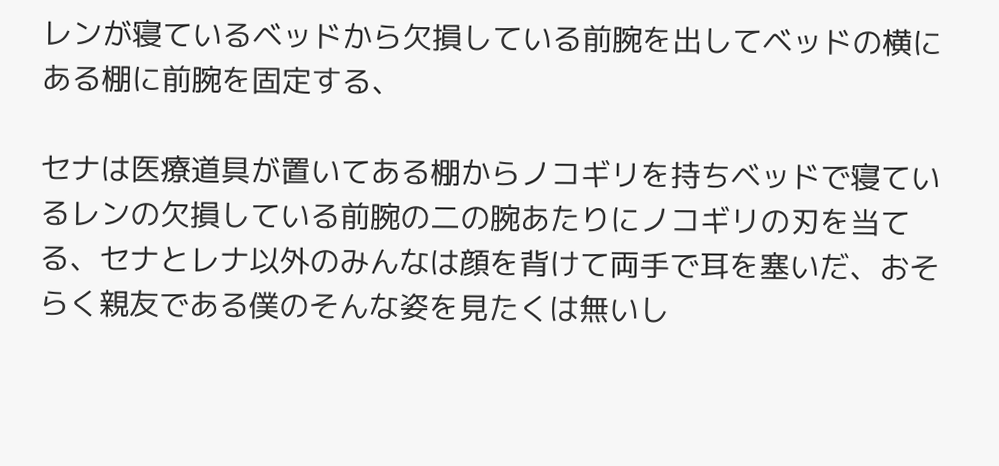レンが寝ているベッドから欠損している前腕を出してベッドの横にある棚に前腕を固定する、

セナは医療道具が置いてある棚からノコギリを持ちベッドで寝ているレンの欠損している前腕の二の腕あたりにノコギリの刃を当てる、セナとレナ以外のみんなは顔を背けて両手で耳を塞いだ、おそらく親友である僕のそんな姿を見たくは無いし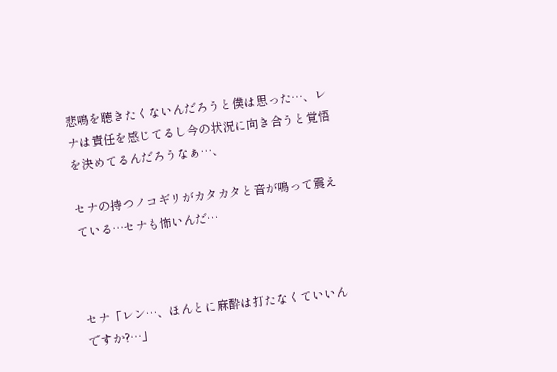悲鳴を聴きたくないんだろうと僕は思った…、レナは責任を感じてるし今の状況に向き合うと覚悟を決めてるんだろうなぁ…、

セナの持つノコギリがカタカタと音が鳴って震えている…セナも怖いんだ…



セナ「レン…、ほんとに麻酔は打たなくていいんですか?…」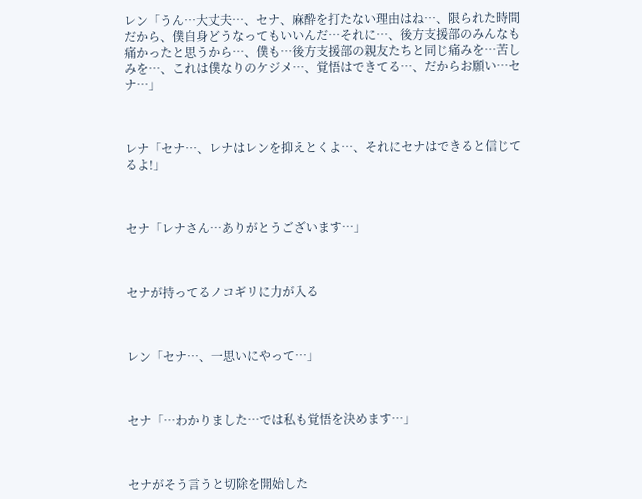レン「うん…大丈夫…、セナ、麻酔を打たない理由はね…、限られた時間だから、僕自身どうなってもいいんだ…それに…、後方支援部のみんなも痛かったと思うから…、僕も…後方支援部の親友たちと同じ痛みを…苦しみを…、これは僕なりのケジメ…、覚悟はできてる…、だからお願い…セナ…」



レナ「セナ…、レナはレンを抑えとくよ…、それにセナはできると信じてるよ!」



セナ「レナさん…ありがとうございます…」



セナが持ってるノコギリに力が入る



レン「セナ…、一思いにやって…」



セナ「…わかりました…では私も覚悟を決めます…」



セナがそう言うと切除を開始した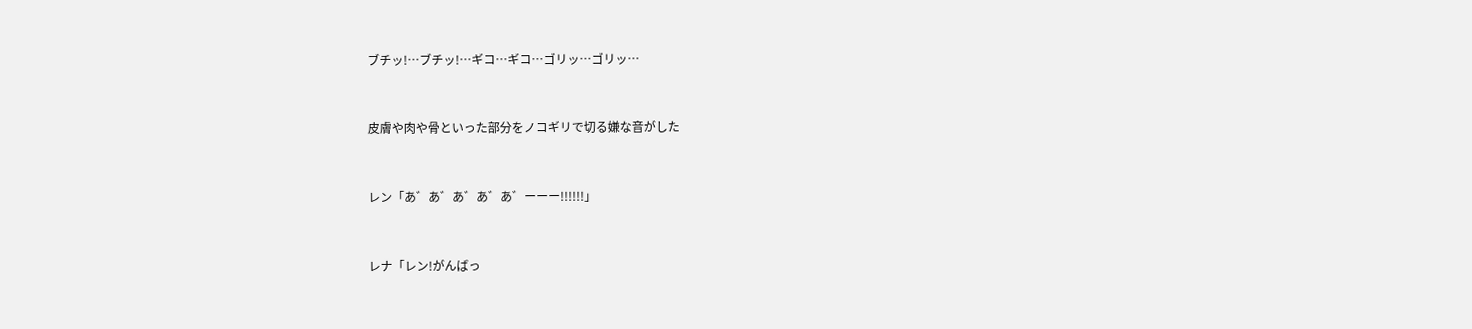ブチッ!…ブチッ!…ギコ…ギコ…ゴリッ…ゴリッ…



皮膚や肉や骨といった部分をノコギリで切る嫌な音がした



レン「あ゛あ゛あ゛あ゛あ゛ーーー!!!!!!」



レナ「レン!がんばっ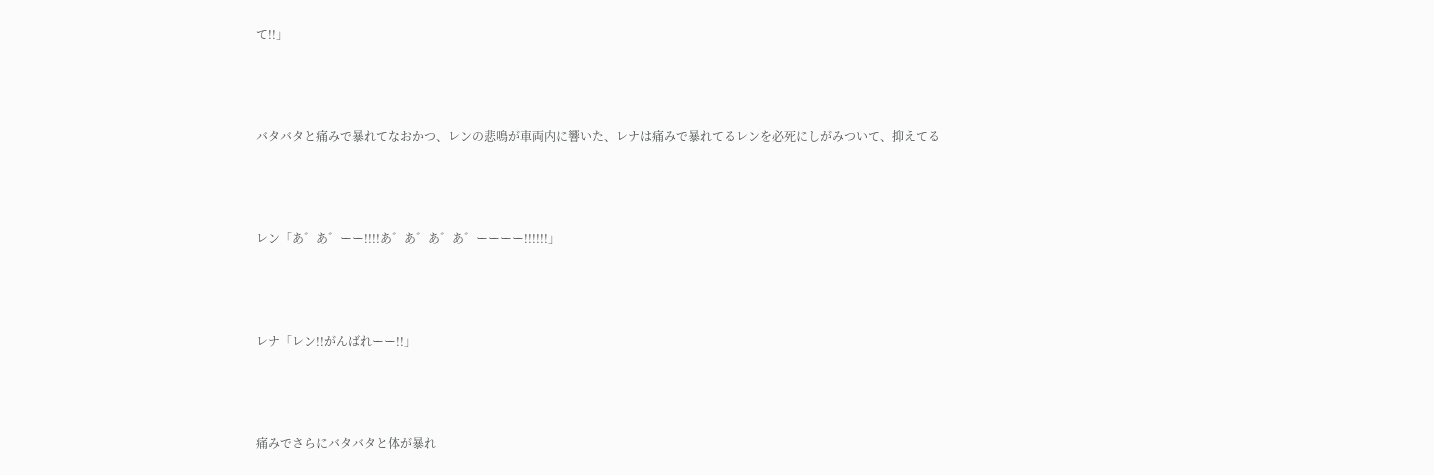て!!」



バタバタと痛みで暴れてなおかつ、レンの悲鳴が車両内に響いた、レナは痛みで暴れてるレンを必死にしがみついて、抑えてる



レン「あ゛あ゛ーー!!!!あ゛あ゛あ゛あ゛ーーーー!!!!!!」



レナ「レン!!がんばれーー!!」



痛みでさらにバタバタと体が暴れ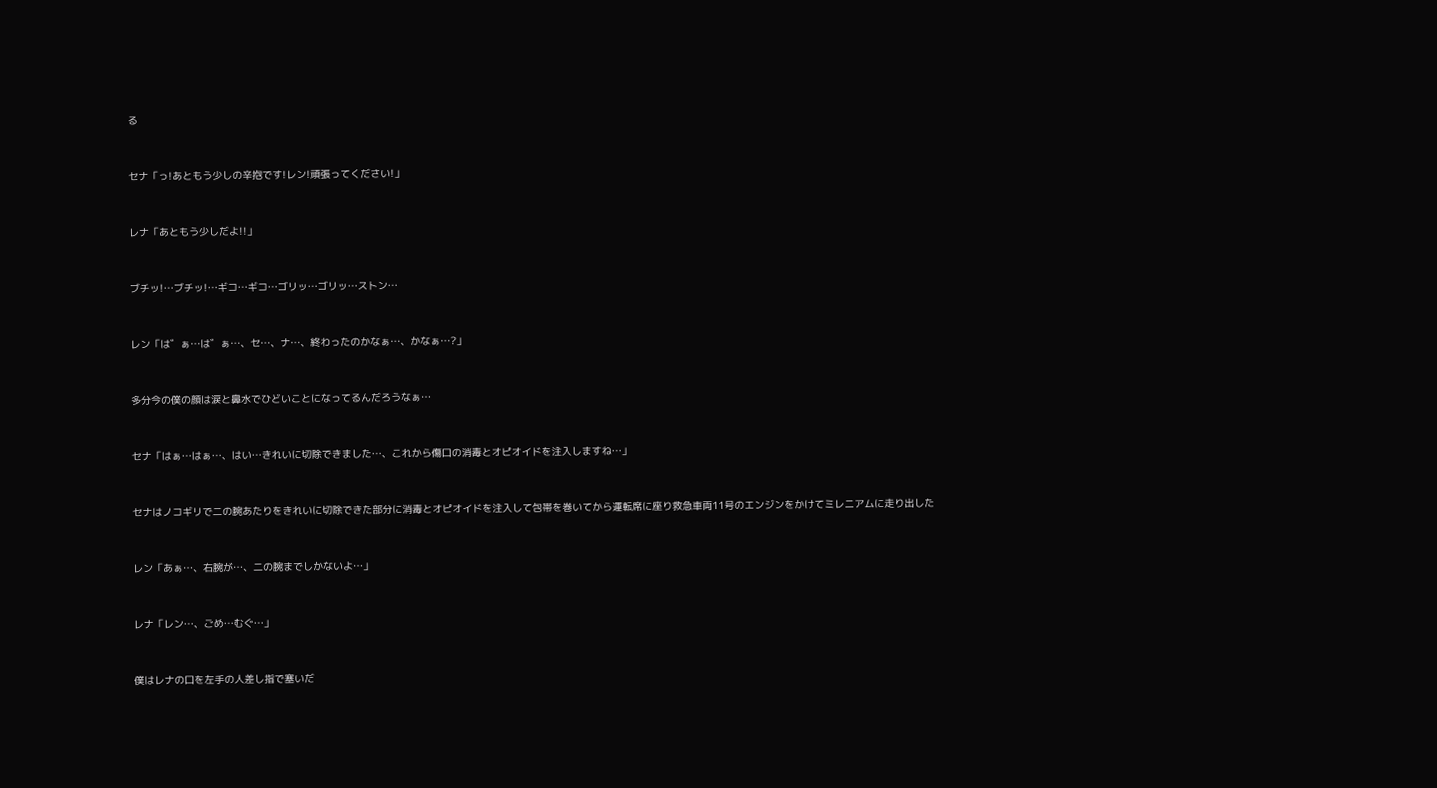る



セナ「っ!あともう少しの辛抱です!レン!頑張ってください!」



レナ「あともう少しだよ!!」



ブチッ!…ブチッ!…ギコ…ギコ…ゴリッ…ゴリッ…ストン…



レン「は゛ぁ…は゛ぁ…、セ…、ナ…、終わったのかなぁ…、かなぁ…?」



多分今の僕の顔は涙と鼻水でひどいことになってるんだろうなぁ…



セナ「はぁ…はぁ…、はい…きれいに切除できました…、これから傷口の消毒とオピオイドを注入しますね…」



セナはノコギリで二の腕あたりをきれいに切除できた部分に消毒とオピオイドを注入して包帯を巻いてから運転席に座り救急車両11号のエンジンをかけてミレニアムに走り出した



レン「あぁ…、右腕が…、二の腕までしかないよ…」



レナ「レン…、ごめ…むぐ…」



僕はレナの口を左手の人差し指で塞いだ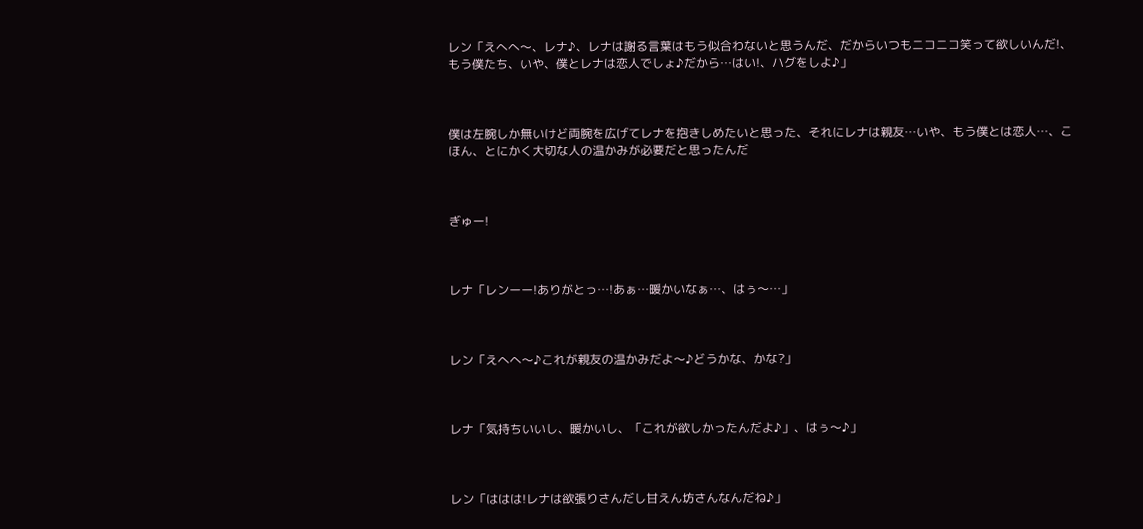レン「えへへ〜、レナ♪、レナは謝る言葉はもう似合わないと思うんだ、だからいつもニコニコ笑って欲しいんだ!、もう僕たち、いや、僕とレナは恋人でしょ♪だから…はい!、ハグをしよ♪」



僕は左腕しか無いけど両腕を広げてレナを抱きしめたいと思った、それにレナは親友…いや、もう僕とは恋人…、こほん、とにかく大切な人の温かみが必要だと思ったんだ



ぎゅー!



レナ「レンーー!ありがとっ…!あぁ…暖かいなぁ…、はぅ〜…」



レン「えへへ〜♪これが親友の温かみだよ〜♪どうかな、かな?」



レナ「気持ちいいし、暖かいし、「これが欲しかったんだよ♪」、はぅ〜♪」



レン「ははは!レナは欲張りさんだし甘えん坊さんなんだね♪」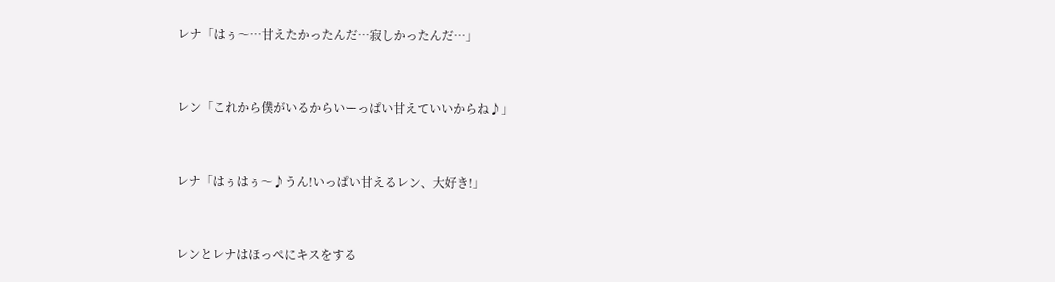レナ「はぅ〜…甘えたかったんだ…寂しかったんだ…」



レン「これから僕がいるからいーっぱい甘えていいからね♪」



レナ「はぅはぅ〜♪うん!いっぱい甘えるレン、大好き!」



レンとレナはほっぺにキスをする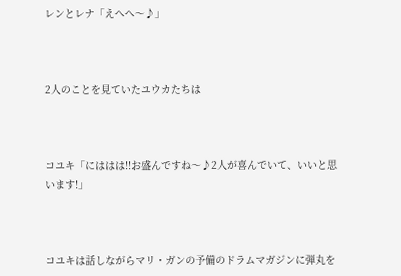レンとレナ「えへへ〜♪」



2人のことを見ていたユウカたちは



コユキ「にははは!!お盛んですね〜♪2人が喜んでいて、いいと思います!」



コユキは話しながらマリ・ガンの予備のドラムマガジンに弾丸を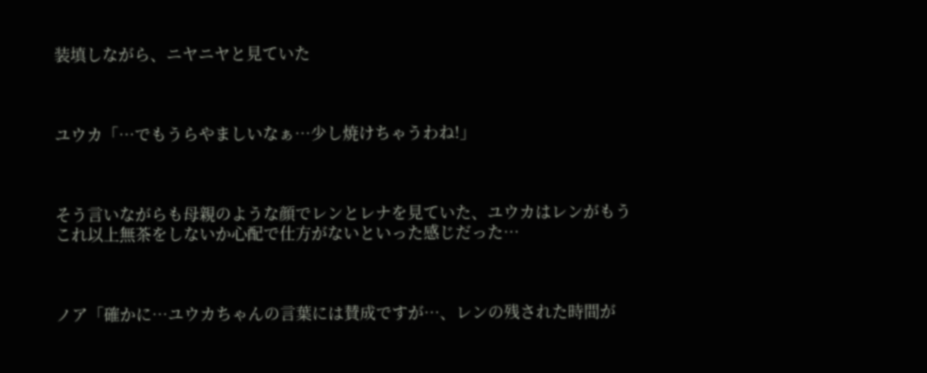装填しながら、ニヤニヤと見ていた



ユウカ「…でもうらやましいなぁ…少し焼けちゃうわね!」



そう言いながらも母親のような顔でレンとレナを見ていた、ユウカはレンがもうこれ以上無茶をしないか心配で仕方がないといった感じだった…



ノア「確かに…ユウカちゃんの言葉には賛成ですが…、レンの残された時間が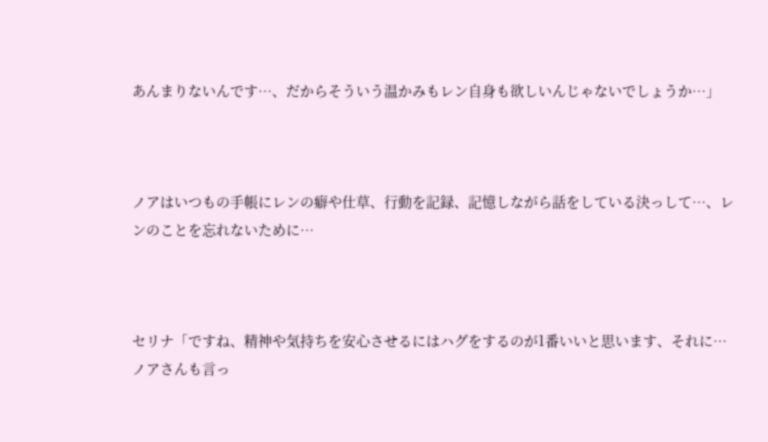あんまりないんです…、だからそういう温かみもレン自身も欲しいんじゃないでしょうか…」



ノアはいつもの手帳にレンの癖や仕草、行動を記録、記憶しながら話をしている決っして…、レンのことを忘れないために…



セリナ「ですね、精神や気持ちを安心させるにはハグをするのが1番いいと思います、それに…ノアさんも言っ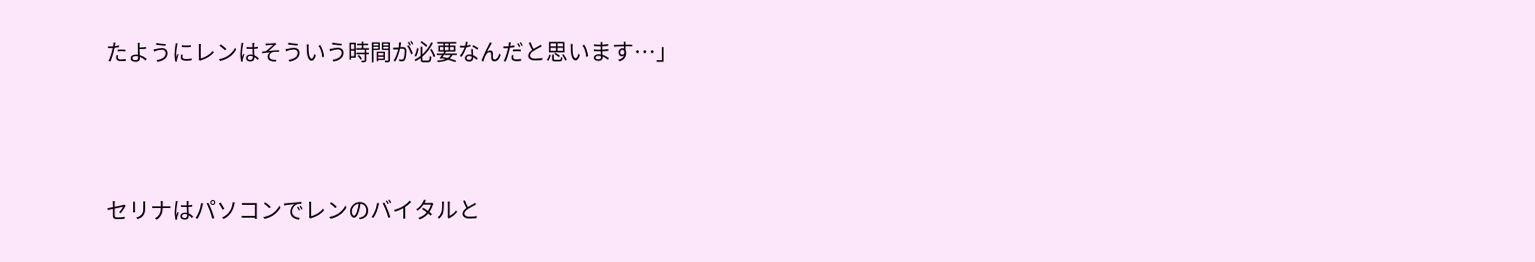たようにレンはそういう時間が必要なんだと思います…」



セリナはパソコンでレンのバイタルと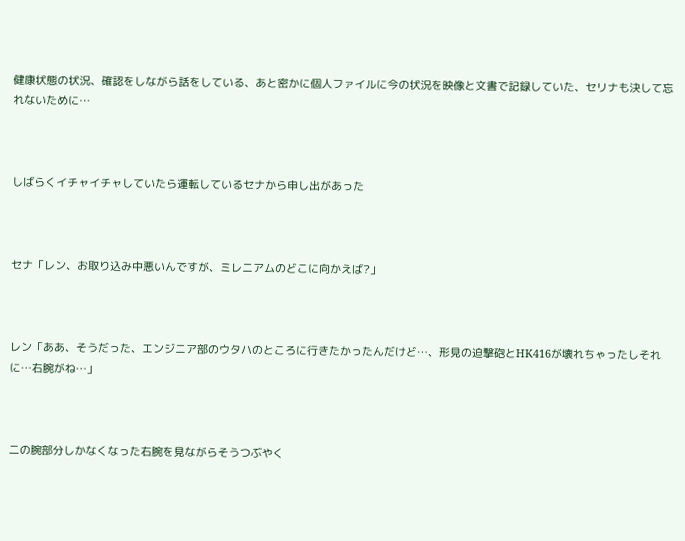健康状態の状況、確認をしながら話をしている、あと密かに個人ファイルに今の状況を映像と文書で記録していた、セリナも決して忘れないために…



しばらくイチャイチャしていたら運転しているセナから申し出があった



セナ「レン、お取り込み中悪いんですが、ミレニアムのどこに向かえば?」



レン「ああ、そうだった、エンジニア部のウタハのところに行きたかったんだけど…、形見の迫撃砲とHK416が壊れちゃったしそれに…右腕がね…」



二の腕部分しかなくなった右腕を見ながらそうつぶやく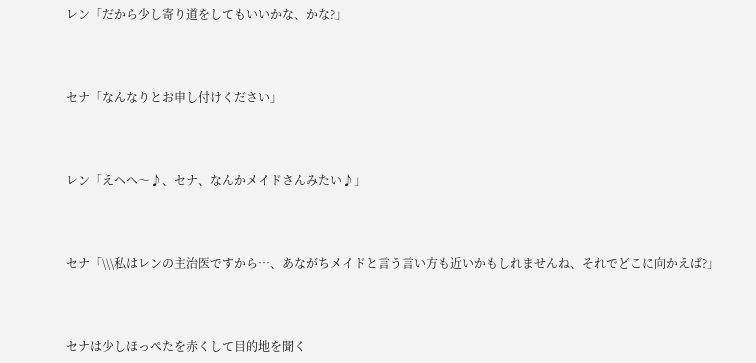レン「だから少し寄り道をしてもいいかな、かな?」



セナ「なんなりとお申し付けください」



レン「えへへ〜♪、セナ、なんかメイドさんみたい♪」



セナ「\\\私はレンの主治医ですから…、あながちメイドと言う言い方も近いかもしれませんね、それでどこに向かえば?」



セナは少しほっぺたを赤くして目的地を聞く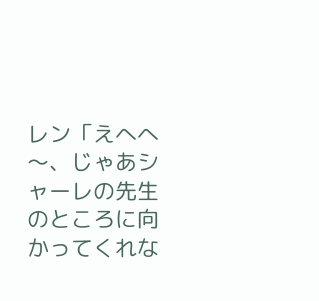レン「えへへ〜、じゃあシャーレの先生のところに向かってくれな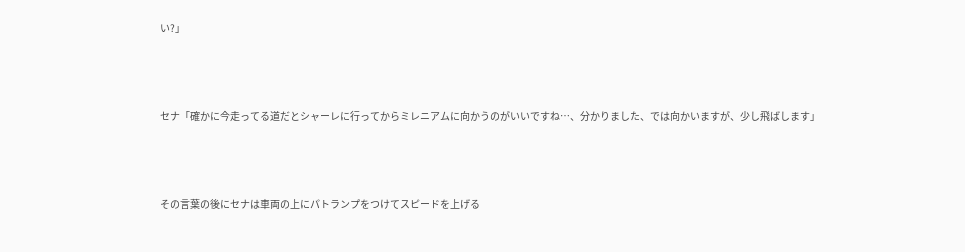い?」



セナ「確かに今走ってる道だとシャーレに行ってからミレニアムに向かうのがいいですね…、分かりました、では向かいますが、少し飛ばします」



その言葉の後にセナは車両の上にパトランプをつけてスピードを上げる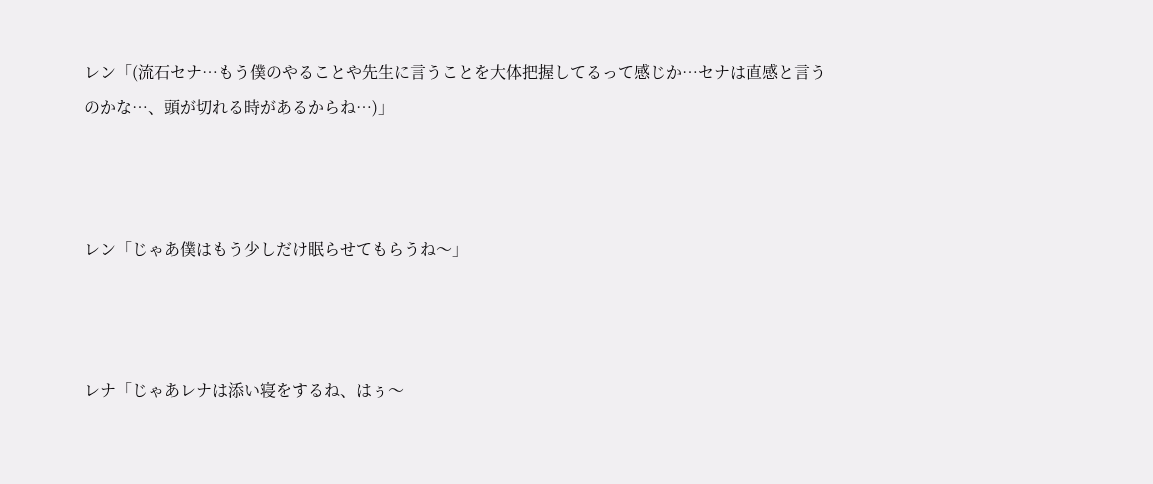レン「(流石セナ…もう僕のやることや先生に言うことを大体把握してるって感じか…セナは直感と言うのかな…、頭が切れる時があるからね…)」



レン「じゃあ僕はもう少しだけ眠らせてもらうね〜」



レナ「じゃあレナは添い寝をするね、はぅ〜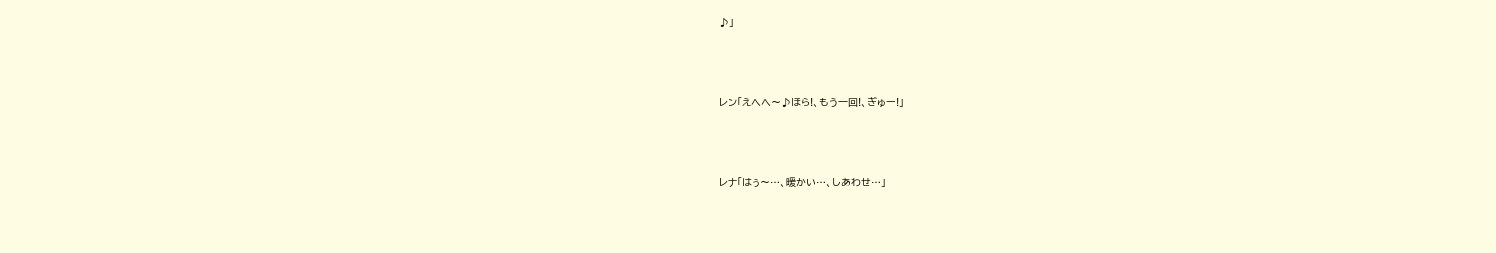♪」



レン「えへへ〜♪ほら!、もう一回!、ぎゅー!」



レナ「はぅ〜…、暖かい…、しあわせ…」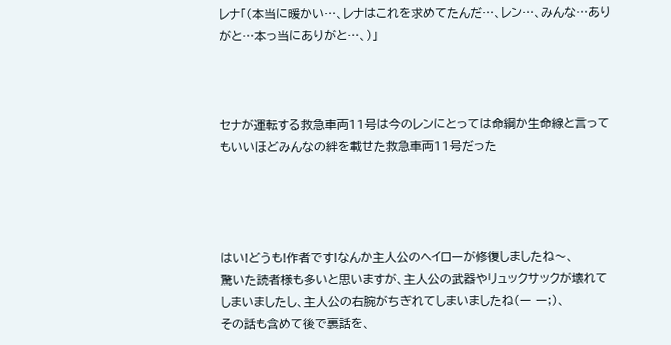レナ「(本当に暖かい…、レナはこれを求めてたんだ…、レン…、みんな…ありがと…本っ当にありがと…、)」



セナが運転する救急車両11号は今のレンにとっては命綱か生命線と言ってもいいほどみんなの絆を載せた救急車両11号だった




はい!どうも!作者です!なんか主人公のヘイローが修復しましたね〜、
驚いた読者様も多いと思いますが、主人公の武器やリュックサックが壊れてしまいましたし、主人公の右腕がちぎれてしまいましたね(ー ー;)、
その話も含めて後で裏話を、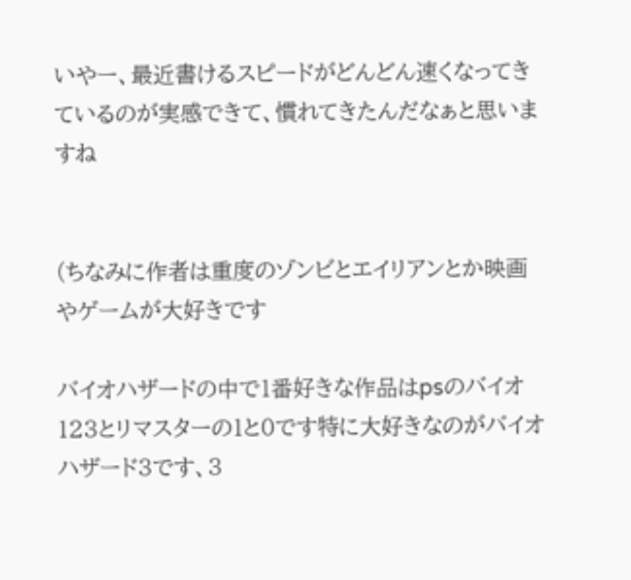いやー、最近書けるスピードがどんどん速くなってきているのが実感できて、慣れてきたんだなぁと思いますね


(ちなみに作者は重度のゾンビとエイリアンとか映画やゲームが大好きです

バイオハザードの中で1番好きな作品はpsのバイオ123とリマスターの1と0です特に大好きなのがバイオハザード3です、3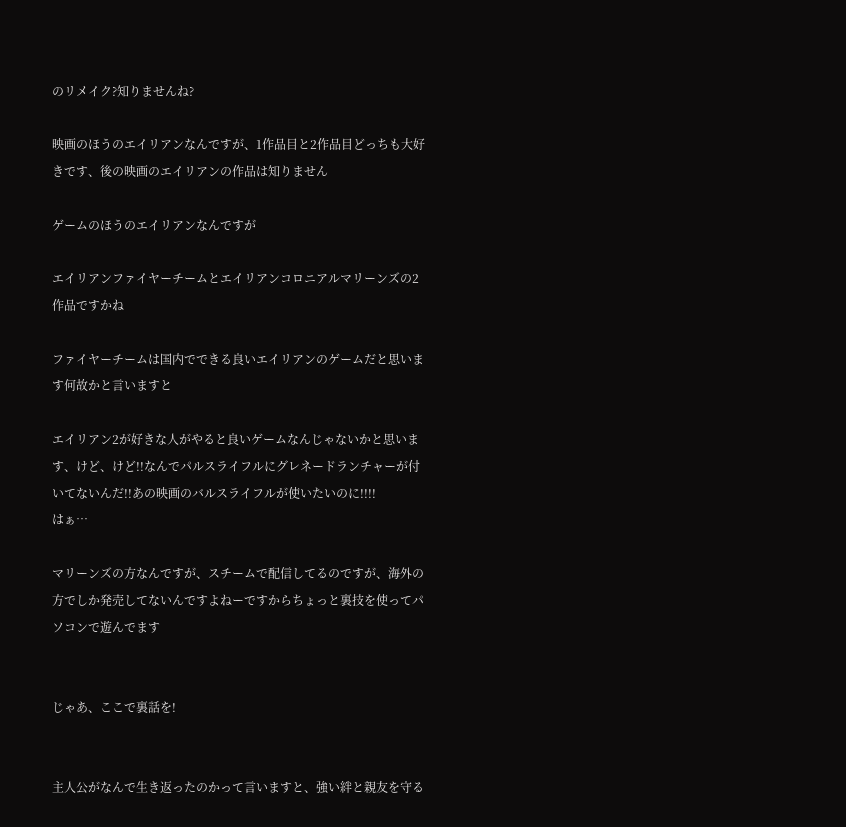のリメイク?知りませんね?

映画のほうのエイリアンなんですが、1作品目と2作品目どっちも大好きです、後の映画のエイリアンの作品は知りません

ゲームのほうのエイリアンなんですが

エイリアンファイヤーチームとエイリアンコロニアルマリーンズの2作品ですかね

ファイヤーチームは国内でできる良いエイリアンのゲームだと思います何故かと言いますと

エイリアン2が好きな人がやると良いゲームなんじゃないかと思います、けど、けど!!なんでパルスライフルにグレネードランチャーが付いてないんだ!!あの映画のバルスライフルが使いたいのに!!!!
はぁ…

マリーンズの方なんですが、スチームで配信してるのですが、海外の方でしか発売してないんですよねーですからちょっと裏技を使ってパソコンで遊んでます


じゃあ、ここで裏話を!


主人公がなんで生き返ったのかって言いますと、強い絆と親友を守る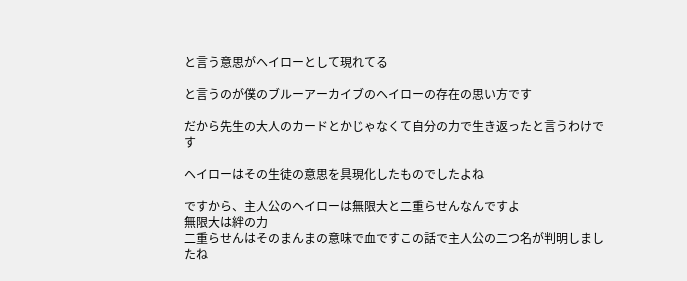と言う意思がヘイローとして現れてる

と言うのが僕のブルーアーカイブのヘイローの存在の思い方です

だから先生の大人のカードとかじゃなくて自分の力で生き返ったと言うわけです

ヘイローはその生徒の意思を具現化したものでしたよね

ですから、主人公のヘイローは無限大と二重らせんなんですよ
無限大は絆の力
二重らせんはそのまんまの意味で血ですこの話で主人公の二つ名が判明しましたね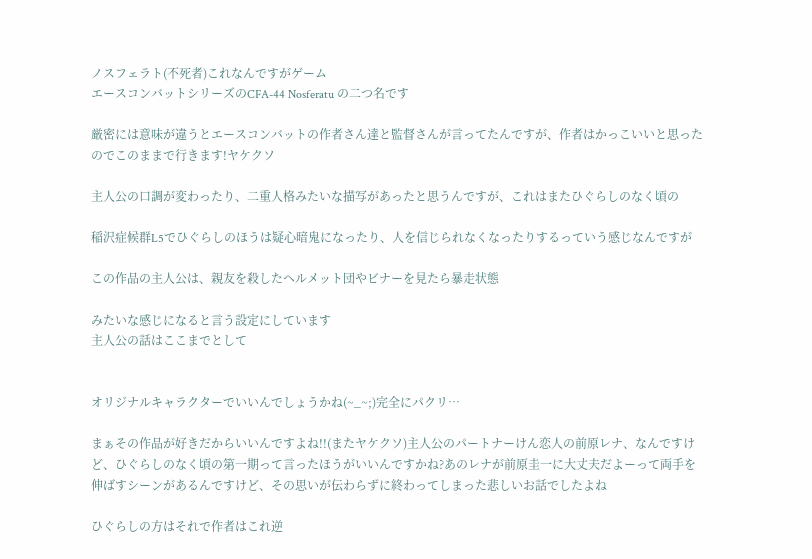ノスフェラト(不死者)これなんですがゲーム
エースコンバットシリーズのCFA-44 Nosferatu の二つ名です

厳密には意味が違うとエースコンバットの作者さん達と監督さんが言ってたんですが、作者はかっこいいと思ったのでこのままで行きます!ヤケクソ

主人公の口調が変わったり、二重人格みたいな描写があったと思うんですが、これはまたひぐらしのなく頃の

稲沢症候群L5でひぐらしのほうは疑心暗鬼になったり、人を信じられなくなったりするっていう感じなんですが

この作品の主人公は、親友を殺したヘルメット団やビナーを見たら暴走状態

みたいな感じになると言う設定にしています
主人公の話はここまでとして


オリジナルキャラクターでいいんでしょうかね(~_~;)完全にパクリ…

まぁその作品が好きだからいいんですよね!!(またヤケクソ)主人公のパートナーけん恋人の前原レナ、なんですけど、ひぐらしのなく頃の第一期って言ったほうがいいんですかね?あのレナが前原圭一に大丈夫だよーって両手を伸ばすシーンがあるんですけど、その思いが伝わらずに終わってしまった悲しいお話でしたよね

ひぐらしの方はそれで作者はこれ逆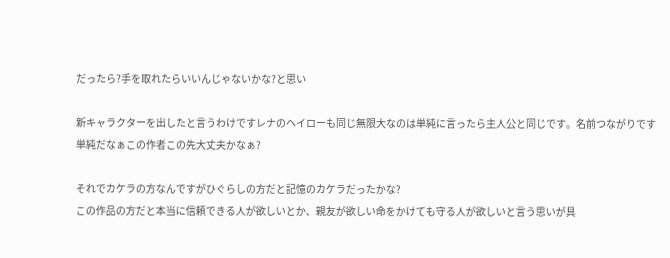だったら?手を取れたらいいんじゃないかな?と思い

新キャラクターを出したと言うわけですレナのヘイローも同じ無限大なのは単純に言ったら主人公と同じです。名前つながりです
単純だなぁこの作者この先大丈夫かなぁ?

それでカケラの方なんですがひぐらしの方だと記憶のカケラだったかな?
この作品の方だと本当に信頼できる人が欲しいとか、親友が欲しい命をかけても守る人が欲しいと言う思いが具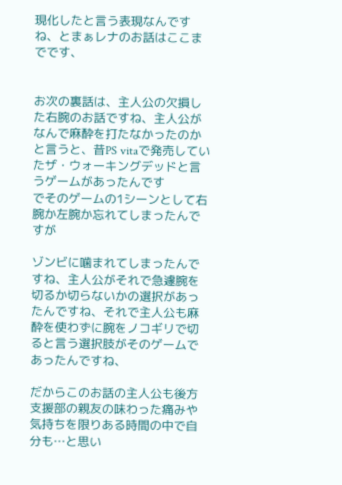現化したと言う表現なんですね、とまぁレナのお話はここまでです、


お次の裏話は、主人公の欠損した右腕のお話ですね、主人公がなんで麻酔を打たなかったのかと言うと、昔PS vitaで発売していたザ・ウォーキングデッドと言うゲームがあったんです
でそのゲームの1シーンとして右腕か左腕か忘れてしまったんですが

ゾンビに噛まれてしまったんですね、主人公がそれで急遽腕を切るか切らないかの選択があったんですね、それで主人公も麻酔を使わずに腕をノコギリで切ると言う選択肢がそのゲームであったんですね、

だからこのお話の主人公も後方支援部の親友の味わった痛みや気持ちを限りある時間の中で自分も…と思い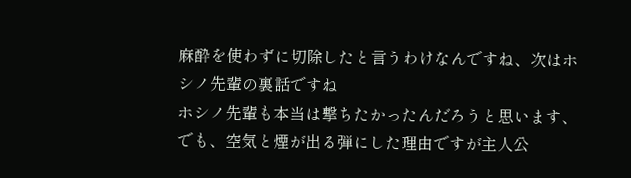麻酔を使わずに切除したと言うわけなんですね、次はホシノ先輩の裏話ですね
ホシノ先輩も本当は撃ちたかったんだろうと思います、でも、空気と煙が出る弾にした理由ですが主人公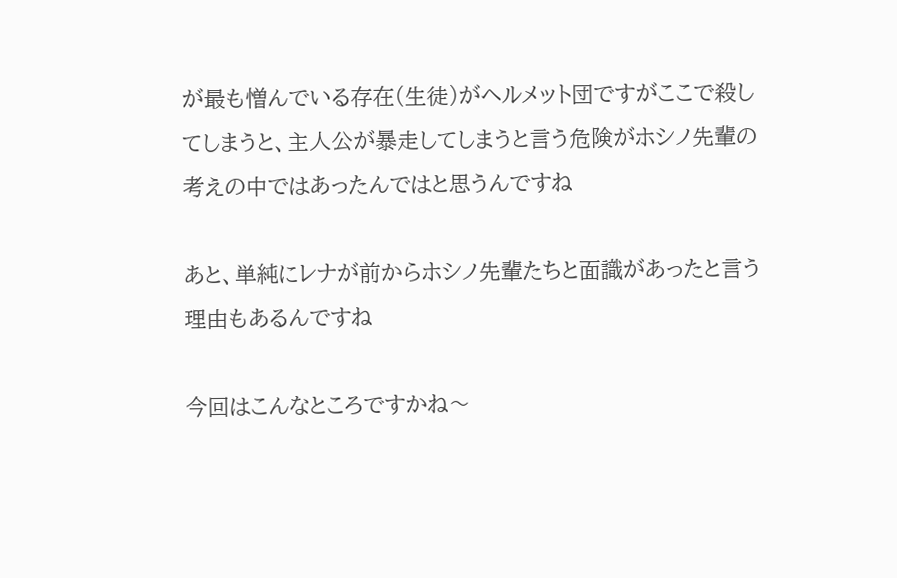が最も憎んでいる存在(生徒)がヘルメット団ですがここで殺してしまうと、主人公が暴走してしまうと言う危険がホシノ先輩の考えの中ではあったんではと思うんですね

あと、単純にレナが前からホシノ先輩たちと面識があったと言う理由もあるんですね

今回はこんなところですかね〜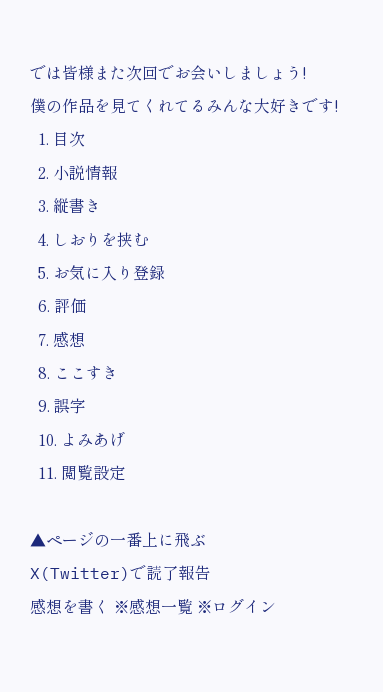では皆様また次回でお会いしましょう!
僕の作品を見てくれてるみんな大好きです!
  1. 目次
  2. 小説情報
  3. 縦書き
  4. しおりを挟む
  5. お気に入り登録
  6. 評価
  7. 感想
  8. ここすき
  9. 誤字
  10. よみあげ
  11. 閲覧設定

▲ページの一番上に飛ぶ
X(Twitter)で読了報告
感想を書く ※感想一覧 ※ログイン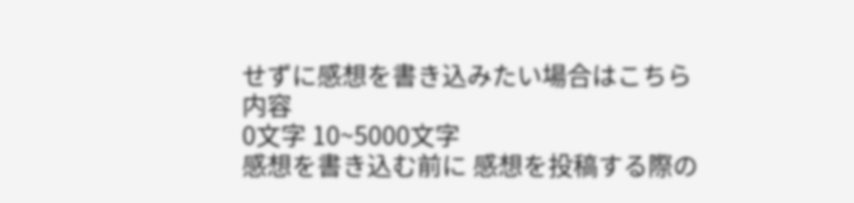せずに感想を書き込みたい場合はこちら
内容
0文字 10~5000文字
感想を書き込む前に 感想を投稿する際の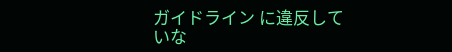ガイドライン に違反していな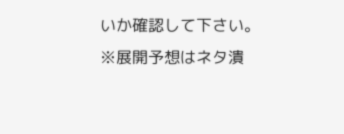いか確認して下さい。
※展開予想はネタ潰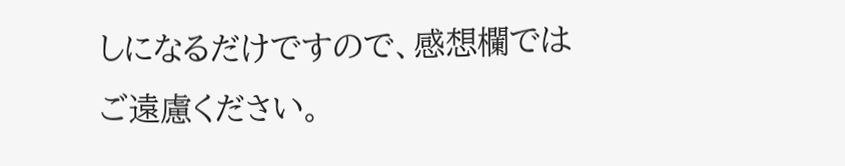しになるだけですので、感想欄ではご遠慮ください。